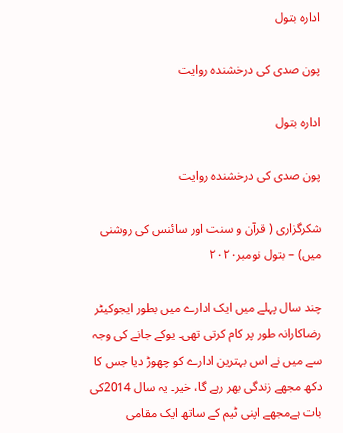ادارہ بتول

پون صدی کی درخشندہ روایت

ادارہ بتول

پون صدی کی درخشندہ روایت

شکرگزاری ( قرآن و سنت اور سائنس کی روشنی میں) – بتول نومبر۲۰۲۰

چند سال پہلے میں ایک ادارے میں بطور ایجوکیٹر رضاکارانہ طور پر کام کرتی تھی۔ یوکے جانے کی وجہ سے میں نے اس بہترین ادارے کو چھوڑ دیا جس کا دکھ مجھے زندگی بھر رہے گا، خیر۔ یہ سال 2014کی بات ہےمجھے اپنی ٹیم کے ساتھ ایک مقامی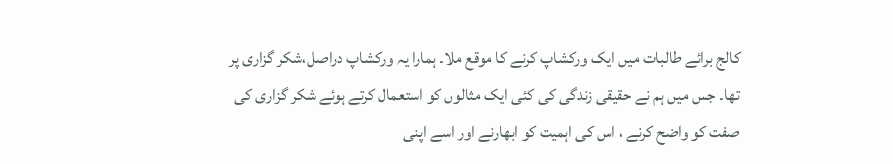کالج برائے طالبات میں ایک ورکشاپ کرنے کا موقع ملا۔ ہمارا یہ ورکشاپ دراصل،شکر گزاری پر تھا۔ جس میں ہم نے حقیقی زندگی کی کئی ایک مثالوں کو استعمال کرتے ہوئے شکر گزاری کی صفت کو واضح کرنے ، اس کی اہمیت کو ابھارنے اور اسے اپنی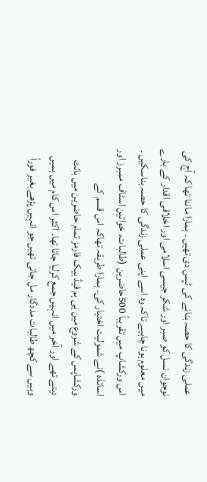عملی زندگی کا حصہ بنانے کی ٹپس دی تھیں ۔ ہمارا ماننا تھا کہ آج کی نوجوان نسل کو صبر اور شکر جیسی اسلامی اور اخلاقی اقدار کے بارے میں معلوم ہونا چاہیے تاکہ وہ اسے اپنی عملی زندگی کا حصہ بناسکیں ۔
اس ورکشاپ میں تقریباً 500حاضرین (طالبات، خواتین اسٹاف ممبرز اور اساتذہ )نے شمولیت اختیار کی۔ ہمارا طریقہ تھاکہ اس قسم کے ورکشاپس کے شروع میں ہی ہم فیڈ بیک فارمز تمام حاضرین میں بانٹ دیتے تھے اور آخر میں انہیں جمع کرلیا جاتا تھا۔ اکثر اس کام میں ہمیں وہیں سے کچھ طالبات مددگار مل جاتی تھیں جو انہیں پڑھے بغیر فوراً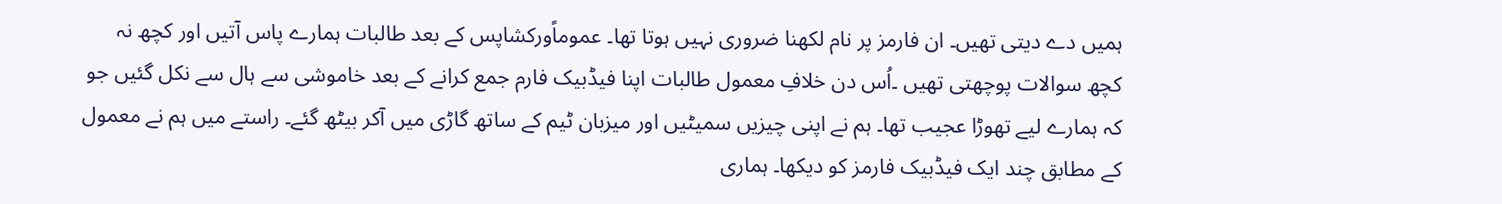ہمیں دے دیتی تھیں۔ ان فارمز پر نام لکھنا ضروری نہیں ہوتا تھا۔ عموماًورکشاپس کے بعد طالبات ہمارے پاس آتیں اور کچھ نہ کچھ سوالات پوچھتی تھیں ۔اُس دن خلافِ معمول طالبات اپنا فیڈبیک فارم جمع کرانے کے بعد خاموشی سے ہال سے نکل گئیں جو کہ ہمارے لیے تھوڑا عجیب تھا۔ ہم نے اپنی چیزیں سمیٹیں اور میزبان ٹیم کے ساتھ گاڑی میں آکر بیٹھ گئے۔ راستے میں ہم نے معمول کے مطابق چند ایک فیڈبیک فارمز کو دیکھا۔ ہماری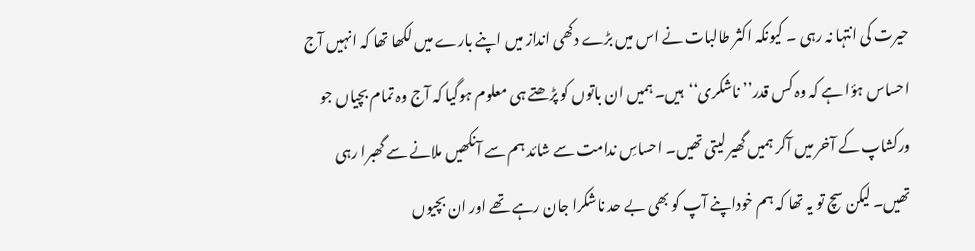حیرت کی انتہا نہ رہی ۔ کیونکہ اکثر طالبات نے اس میں بڑے دکھی انداز میں اپنے بارے میں لکھا تھا کہ انہیں آج احساس ہؤا ہے کہ وہ کس قدر’’ ناشکری‘‘ہیں۔ ہمیں ان باتوں کو پڑھتے ہی معلوم ہوگیا کہ آج وہ تمام بچیاں جو ورکشاپ کے آخر میں آکر ہمیں گھیر لیتی تھیں۔ احساسِ ندامت سے شائد ہم سے آنکھیں ملانے سے گھبرا رہی تھیں۔ لیکن سچ تو یہ تھا کہ ہم خوداپنے آپ کو بھی بے حد ناشکرا جان رہے تھے اور ان بچیوں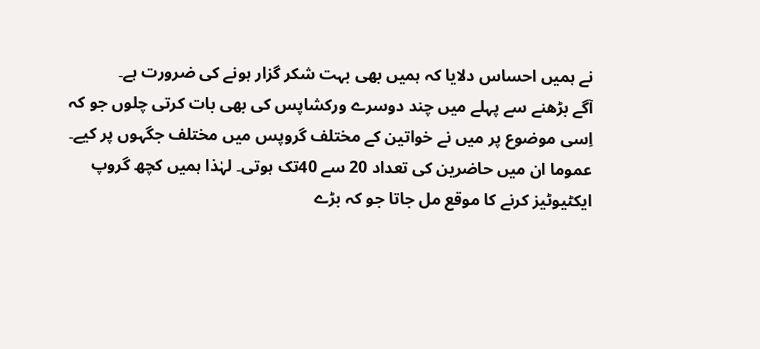نے ہمیں احساس دلایا کہ ہمیں بھی بہت شکر گزار ہونے کی ضرورت ہے۔
آگے بڑھنے سے پہلے میں چند دوسرے ورکشاپس کی بھی بات کرتی چلوں جو کہ اِسی موضوع پر میں نے خواتین کے مختلف گروپس میں مختلف جگہوں پر کیے۔ عموما ان میں حاضرین کی تعداد 20 سے 40تک ہوتی۔ لہٰذا ہمیں کچھ گروپ ایکٹیوٹیز کرنے کا موقع مل جاتا جو کہ بڑے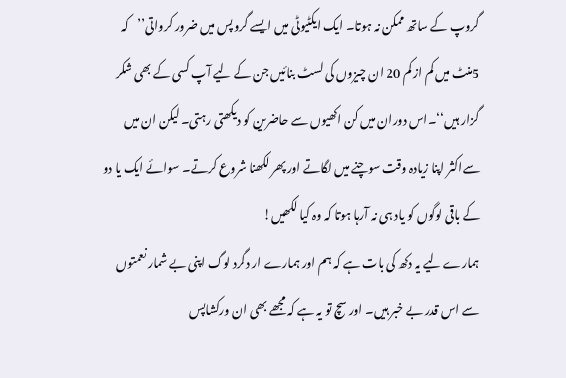گروپ کے ساتھ ممکن نہ ہوتا۔ ایک ایکٹیوٹی میں ایسے گروپس میں ضرور کرواتی’’کہ 5منٹ میں کم از کم 20 ان چیزوں کی لسٹ بنائیں جن کے لیے آپ کسی کے بھی شکر گزار ہیں‘‘۔اس دوران میں کن اکھیوں سے حاضرین کو دیکھتی رہتی۔ لیکن ان میں سےاکثر اپنا زیادہ وقت سوچنے میں لگاتے اور پھر لکھنا شروع کرتے۔ سوائے ایک یا دو کے باقی لوگوں کو یاد ہی نہ آرہا ہوتا کہ وہ کیا لکھیں!
ہمارے لیے یہ دکھ کی بات ہے کہ ہم اور ہمارے ار دگرد لوگ اپنی بے شمار نعمتوں سے اس قدر بے خبر ہیں۔ اور سچ تو یہ ہے کہ مجھے بھی ان ورکشاپس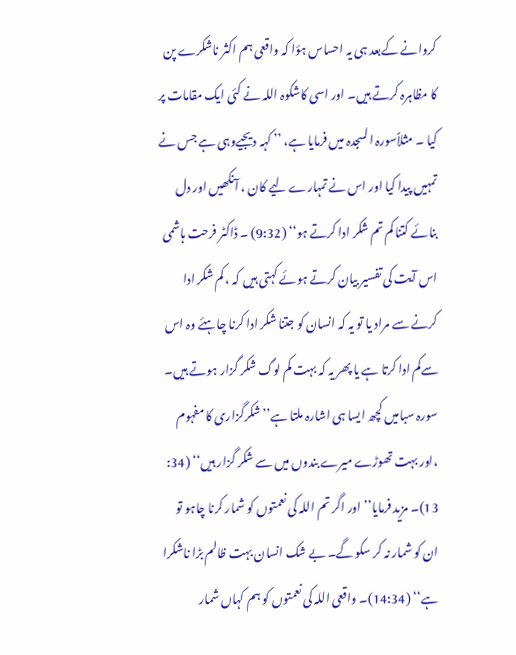کروانے کےبعد ہی یہ احساس ہؤا کہ واقعی ہم اکثر ناشکرے پن کا مظاہرہ کرتے ہیں۔ اور اسی کاشکوہ اللہ نے کئی ایک مقامات پر کیا ۔ مثلاًسورہ السجدہ میں فرمایا ہے، ’’ کہہ دیجیےوہی ہے جس نے تمہیں پیدا کیا اور اس نے تمہارے لیے کان ، آنکھیں اور دل بنائے کتنا کم تم شکر ادا کرتے ہو‘‘ (9:32) ۔ ڈاکٹر فرحت ہاشمی اس آیت کی تفسیر بیان کرتے ہوئے کہتی ہیں کہ ، کم شکر ادا کرنے سے مراد یا تو یہ کہ انسان کو جتنا شکر ادا کرنا چاہئے وہ اس سےکم ادا کرتا ہے یا پھر یہ کہ بہت کم لوگ شکر گزار ہوتے ہیں۔ سورہ سبامیں کچھ ایسا ہی اشارہ ملتا ہے’’شکرگزاری کا مفہوم
،اور بہت تھوڑے میرے بندوں میں سے شکر گزار ہیں‘‘ (34: 13)۔ مزید فرمایا’’ اور اگر تم اللہ کی نعمتوں کو شمار کرنا چاہو تو ان کو شمار نہ کر سکو گے۔ بے شک انسان بہت ظالم بڑا ناشکرا ہے‘‘ (14:34)۔ واقعی اللہ کی نعمتوں کو ہم کہاں شمار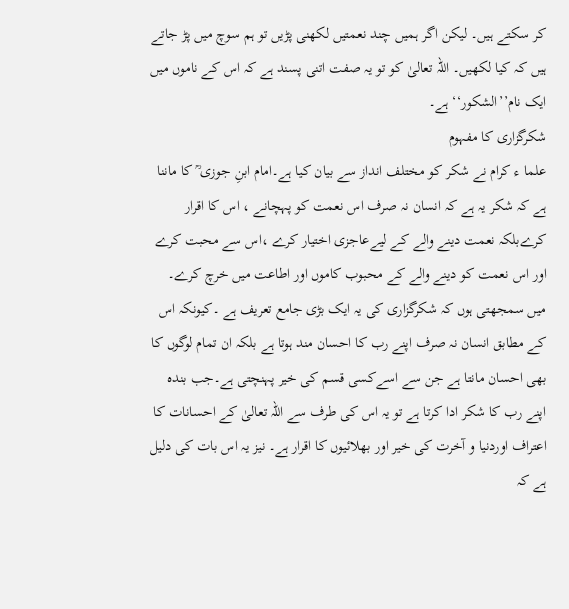کر سکتے ہیں۔ لیکن اگر ہمیں چند نعمتیں لکھنی پڑیں تو ہم سوچ میں پڑ جاتے ہیں کہ کیا لکھیں۔ اللہ تعالیٰ کو تو یہ صفت اتنی پسند ہے کہ اس کے ناموں میں ایک نام’’الشکور‘‘ ہے۔
شکرگزاری کا مفہوم
علما ء کرام نے شکر کو مختلف انداز سے بیان کیا ہے۔امام ابنِ جوزی ؒ کا ماننا ہے کہ شکر یہ ہے کہ انسان نہ صرف اس نعمت کو پہچانے ، اس کا اقرار کرےبلکہ نعمت دینے والے کے لیےعاجزی اختیار کرے ،اس سے محبت کرے اور اس نعمت کو دینے والے کے محبوب کاموں اور اطاعت میں خرچ کرے۔ میں سمجھتی ہوں کہ شکرگزاری کی یہ ایک بڑی جامع تعریف ہے ۔کیونکہ اس کے مطابق انسان نہ صرف اپنے رب کا احسان مند ہوتا ہے بلکہ ان تمام لوگوں کا بھی احسان مانتا ہے جن سے اسےکسی قسم کی خیر پہنچتی ہے۔جب بندہ اپنے رب کا شکر ادا کرتا ہے تو یہ اس کی طرف سے اللہ تعالیٰ کے احسانات کا اعتراف اوردنیا و آخرت کی خیر اور بھلائیوں کا اقرار ہے۔ نیز یہ اس بات کی دلیل ہے کہ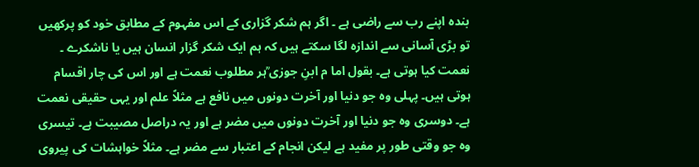بندہ اپنے رب سے راضی ہے ۔ اگر ہم شکر گزاری کے اس مفہوم کے مطابق خود کو پرکھیں تو بڑی آسانی سے اندازہ لگا سکتے ہیں کہ ہم ایک شکر گزار انسان ہیں یا ناشکرے ۔
نعمت کیا ہوتی ہے۔ بقول اما م ابنِ جوزی ؒہر مطلوب نعمت ہے اور اس کی چار اقسام ہوتی ہیں۔ پہلی وہ جو دنیا اور آخرت دونوں میں نافع ہے مثلاً علم اور یہی حقیقی نعمت ہے۔ دوسری وہ جو دنیا اور آخرت دونوں میں مضر ہے اور یہ دراصل مصیبت ہے۔ تیسری وہ جو وقتی طور پر مفید ہے لیکن انجام کے اعتبار سے مضر ہے۔ مثلاً خواہشات کی پیروی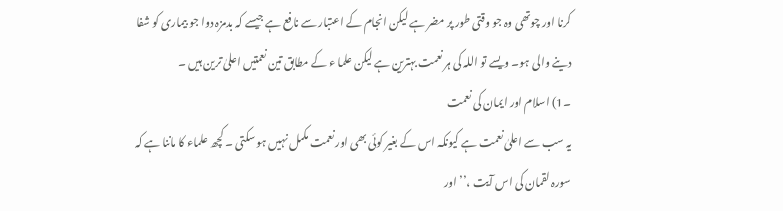کرنا اور چوتھی وہ جو وقتی طور پر مضر ہے لیکن انجام کے اعتبار سے نافع ہے جیسے کہ بدمزہ دوا جو بیماری کو شفا دینے والی ہو۔ ویسے تو اللہ کی ہر نعمت بہترین ہے لیکن علما ء کے مطابق تین نعمتیں اعلیٰ ترین ہیں ۔
۔1) اسلام اور ایمان کی نعمت
یہ سب سے اعلیٰ نعمت ہے کیونکہ اس کے بغیر کوئی بھی اور نعمت مکمل نہیں ہو سکتی ۔ کچھ علماء کا ماننا ہے کہ سورہ لقمان کی اس آیت ،’’ اور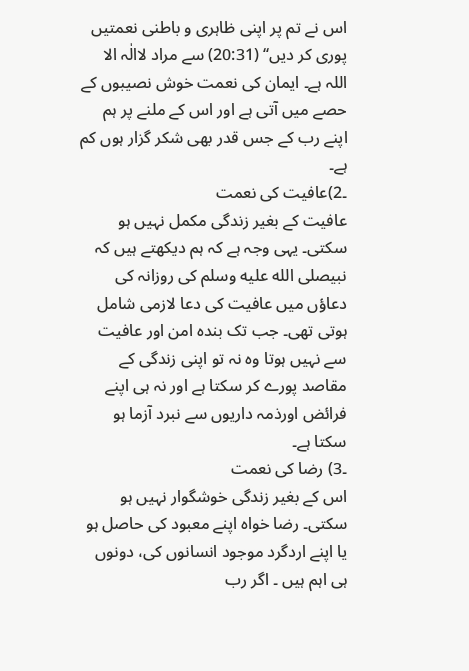اس نے تم پر اپنی ظاہری و باطنی نعمتیں پوری کر دیں‘‘ (20:31) سے مراد لاالٰہ الا اللہ ہے۔ ایمان کی نعمت خوش نصیبوں کے حصے میں آتی ہے اور اس کے ملنے پر ہم اپنے رب کے جس قدر بھی شکر گزار ہوں کم ہے۔
۔2)عافیت کی نعمت
عافیت کے بغیر زندگی مکمل نہیں ہو سکتی۔ یہی وجہ ہے کہ ہم دیکھتے ہیں کہ نبیصلى الله عليه وسلم کی روزانہ کی دعاؤں میں عافیت کی دعا لازمی شامل ہوتی تھی۔ جب تک بندہ امن اور عافیت سے نہیں ہوتا وہ نہ تو اپنی زندگی کے مقاصد پورے کر سکتا ہے اور نہ ہی اپنے فرائض اورذمہ داریوں سے نبرد آزما ہو سکتا ہے۔
۔3) رضا کی نعمت
اس کے بغیر زندگی خوشگوار نہیں ہو سکتی۔ رضا خواہ اپنے معبود کی حاصل ہو یا اپنے اردگرد موجود انسانوں کی، دونوں ہی اہم ہیں ۔ اگر رب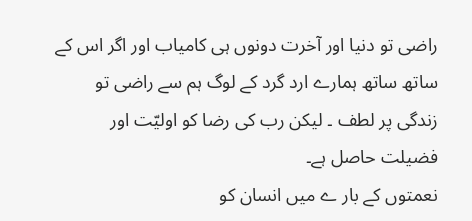راضی تو دنیا اور آخرت دونوں ہی کامیاب اور اگر اس کے ساتھ ساتھ ہمارے ارد گرد کے لوگ ہم سے راضی تو زندگی پر لطف ۔ لیکن رب کی رضا کو اولیّت اور فضیلت حاصل ہے۔
نعمتوں کے بار ے میں انسان کو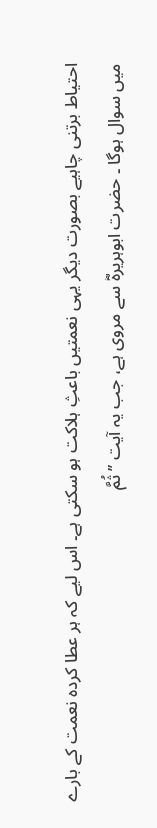احتیاط برتنی چاہیے بصورت دیگر یہی نعمتیں باعثِ ہلاکت ہو سکتی ہے۔ اس لیے کہ ہر عطا کردہ نعمت کے بارے میں سوال ہوگا ۔ حضرت ابوہریرہؓ سے مروی ہے، جب یہ آیت ’’ثُمَّ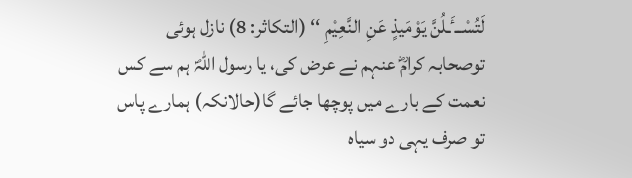لَتُسْــٴَـلُنَّ یَوْمَیذٍ عَنِ النَّعِیْمِ ‘‘ (التکاثر: 8) نازل ہوئی توصحابہ کرامؓ عنہم نے عرض کی، یا رسول اللہؐ ہم سے کس نعمت کے بارے میں پوچھا جائے گا(حالانکہ) ہمارے پاس تو صرف یہی دو سیاہ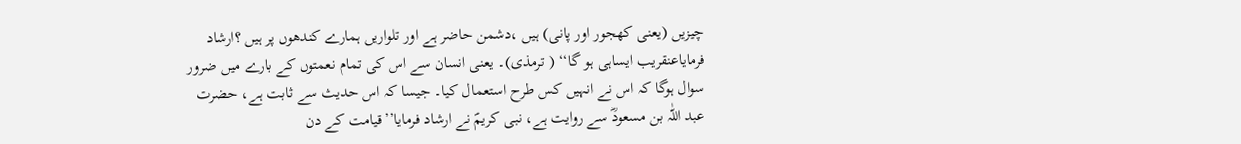چیزیں (یعنی کھجور اور پانی) ہیں ،دشمن حاضر ہے اور تلواریں ہمارے کندھوں پر ہیں ؟ارشاد فرمایاعنقریب ایساہی ہو گا‘‘ ( ترمذی)۔ یعنی انسان سے اس کی تمام نعمتوں کے بارے میں ضرور سوال ہوگا کہ اس نے انہیں کس طرح استعمال کیا۔ جیسا کہ اس حدیث سے ثابت ہے، حضرت عبد اللّٰہ بن مسعودؓ سے روایت ہے، نبی کریمؐ نے ارشاد فرمایا’’قیامت کے دن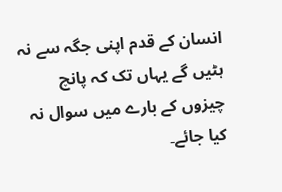انسان کے قدم اپنی جگہ سے نہ ہٹیں گے یہاں تک کہ پانچ چیزوں کے بارے میں سوال نہ کیا جائے۔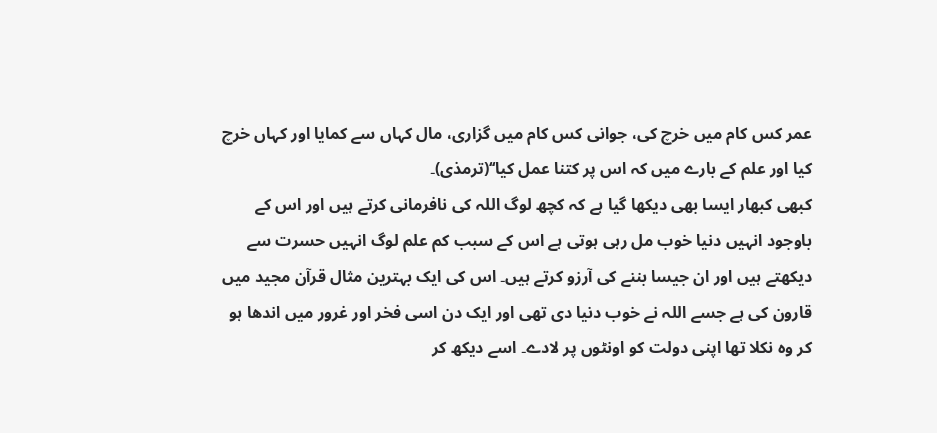عمر کس کام میں خرچ کی، جوانی کس کام میں گزاری، مال کہاں سے کمایا اور کہاں خرچ کیا اور علم کے بارے میں کہ اس پر کتنا عمل کیا‘‘(ترمذی)۔
کبھی کبھار ایسا بھی دیکھا گیا ہے کہ کچھ لوگ اللہ کی نافرمانی کرتے ہیں اور اس کے باوجود انہیں دنیا خوب مل رہی ہوتی ہے اس کے سبب کم علم لوگ انہیں حسرت سے دیکھتے ہیں اور ان جیسا بننے کی آرزو کرتے ہیں۔ اس کی ایک بہترین مثال قرآن مجید میں قارون کی ہے جسے اللہ نے خوب دنیا دی تھی اور ایک دن اسی فخر اور غرور میں اندھا ہو کر وہ نکلا تھا اپنی دولت کو اونٹوں پر لادے۔ اسے دیکھ کر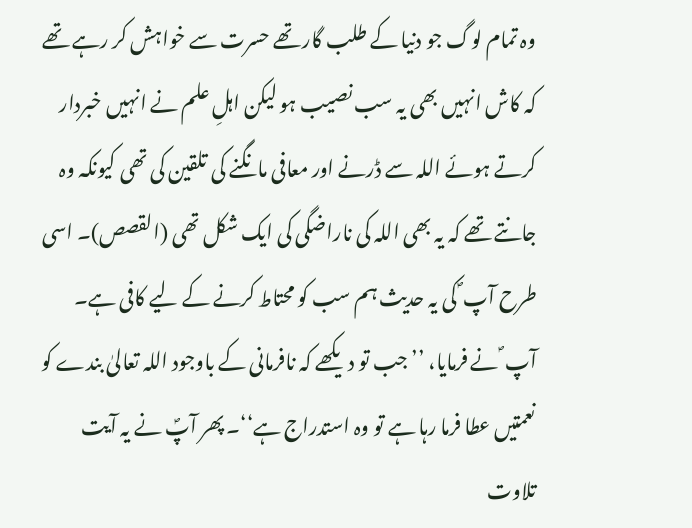وہ تمام لوگ جو دنیا کے طلب گار تھے حسرت سے خواہش کر رہے تھے کہ کاش انہیں بھی یہ سب نصیب ہو لیکن اہلِ علم نے انہیں خبردار کرتے ہوئے اللہ سے ڈرنے اور معافی مانگنے کی تلقین کی تھی کیونکہ وہ جانتے تھے کہ یہ بھی اللہ کی ناراضگی کی ایک شکل تھی (القصص)۔ اسی طرح آپ ؐ کی یہ حدیث ہم سب کو محتاط کرنے کے لیے کافی ہے۔ آپ ؐ نے فرمایا، ’’جب تو دیکھے کہ نافرمانی کے باوجود اللہ تعالیٰ بندے کو نعمتیں عطا فرما رہا ہے تو وہ استدراج ہے‘‘۔ پھر آپؐ نے یہ آیت تلاوت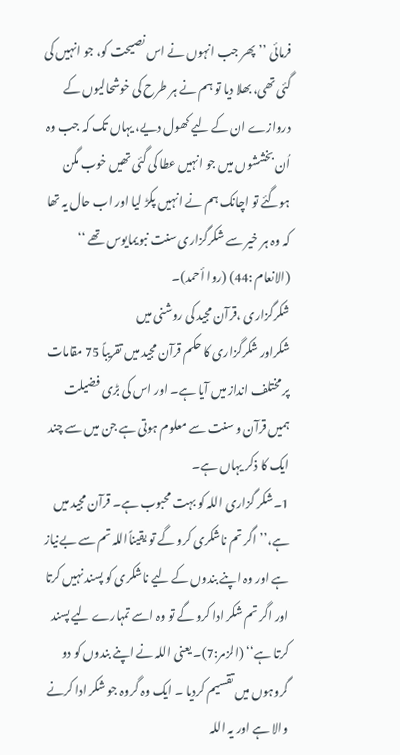فرمائی ’’پھر جب انہوں نے اس نصیحت کو، جو انہیں کی گئی تھی، بھلا دیا تو ہم نے ہر طرح کی خوشحالیوں کے دروازے ان کے لیے کھول دیے، یہاں تک کہ جب وہ اُن بخششوں میں جو انہیں عطا کی گئی تھیں خوب مگن ہوگئے تو اچانک ہم نے انہیں پکڑ لیا اور اب حال یہ تھا کہ وہ ہر خیر سے شکرگزاری سنت نبویمایوس تھے ‘‘ (الانعام :44) (روا أحمد)۔
شکرگزاری ،قرآن مجید کی روشنی میں
شکراور شکرگزاری کا حکم قرآن مجید میں تقریباً 75 مقامات پر مختلف انداز میں آیا ہے۔ اور اس کی بڑی فضیلت ہمیں قرآن و سنت سے معلوم ہوتی ہے جن میں سے چند ایک کا ذکر یہاں ہے۔
1۔شکر گزاری اللہ کو بہت محبوب ہے۔ قرآن مجید میں ہے،’’ اگر تم ناشکری کرو گے تو یقیناًاللہ تم سے بےنیاز ہے اور وہ اپنے بندوں کے لیے ناشکری کو پسند نہیں کرتا اور اگر تم شکر ادا کرو گے تو وہ اسے تمہارے لیے پسند کرتا ہے‘‘ (الزمر:7)۔ یعنی اللہ نے اپنے بندوں کو دو گروہوں میں تقسیم کردیا ۔ ایک وہ گروہ جو شکر ادا کرنے والا ہے اور یہ اللہ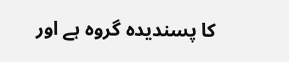کا پسندیدہ گروہ ہے اور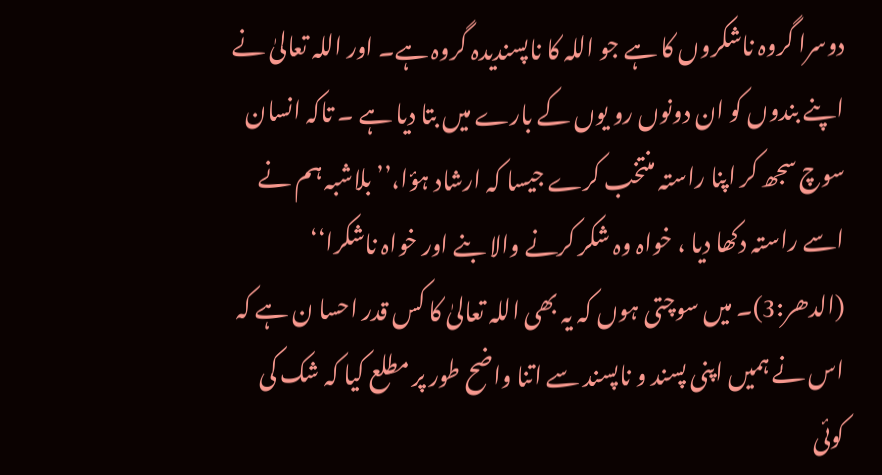دوسرا گروہ ناشکروں کا ہے جو اللہ کا ناپسندیدہ گروہ ہے۔ اور اللہ تعالیٰ نے اپنے بندوں کو ان دونوں رو یوں کے بارے میں بتا دیا ہے ۔ تاکہ انسان سوچ سجھ کر اپنا راستہ منتخب کرے جیسا کہ ارشاد ہؤا،’’ بلاشبہ ہم نے اسے راستہ دکھا دیا ، خواہ وہ شکر کرنے والا بنے اور خواہ ناشکرا‘‘ (الدھر:3)۔ میں سوچتی ہوں کہ یہ بھی اللہ تعالیٰ کا کس قدر احسا ن ہے کہ اس نے ہمیں اپنی پسند و ناپسند سے اتنا واضح طور پر مطلع کیا کہ شک کی کوئی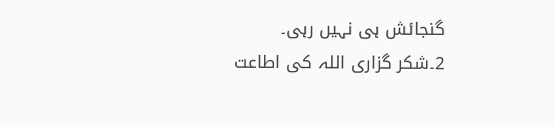گنجائش ہی نہیں رہی۔
2۔شکر گزاری اللہ کی اطاعت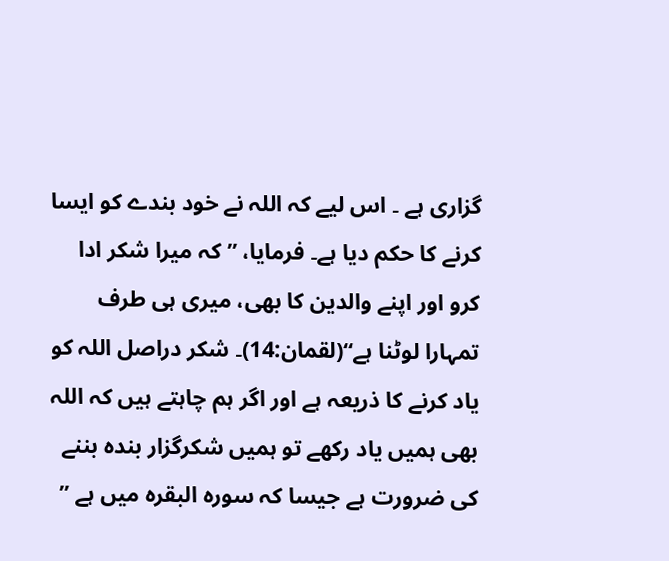گزاری ہے ۔ اس لیے کہ اللہ نے خود بندے کو ایسا کرنے کا حکم دیا ہے۔ فرمایا، ’’کہ میرا شکر ادا کرو اور اپنے والدین کا بھی، میری ہی طرف تمہارا لوٹنا ہے‘‘(لقمان:14)۔ شکر دراصل اللہ کو یاد کرنے کا ذریعہ ہے اور اگر ہم چاہتے ہیں کہ اللہ بھی ہمیں یاد رکھے تو ہمیں شکرگزار بندہ بننے کی ضرورت ہے جیسا کہ سورہ البقرہ میں ہے ’’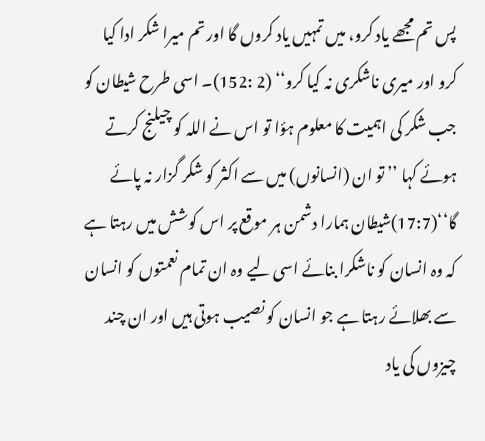پس تم مجھے یاد کرو، میں تمہیں یاد کروں گا اور تم میرا شکر ادا کیا کرو اور میری ناشکری نہ کیا کرو‘‘ (2 :152)۔ اسی طرح شیطان کو جب شکر کی اہمیت کا معلوم ہؤا تو اس نے اللہ کو چیلنج کرتے ہوئے کہا ’’ تو ان (انسانوں) میں سے اکثر کو شکر گزار نہ پائے گا‘‘(17:7)شیطان ہمارا دشمن ہر موقع پر اس کوشش میں رہتا ہے کہ وہ انسان کو ناشکرا بنائے اسی لیے وہ ان تمام نعمتوں کو انسان سے بھلائے رہتا ہے جو انسان کو نصیب ہوتی ہیں اور ان چند چیزوں کی یاد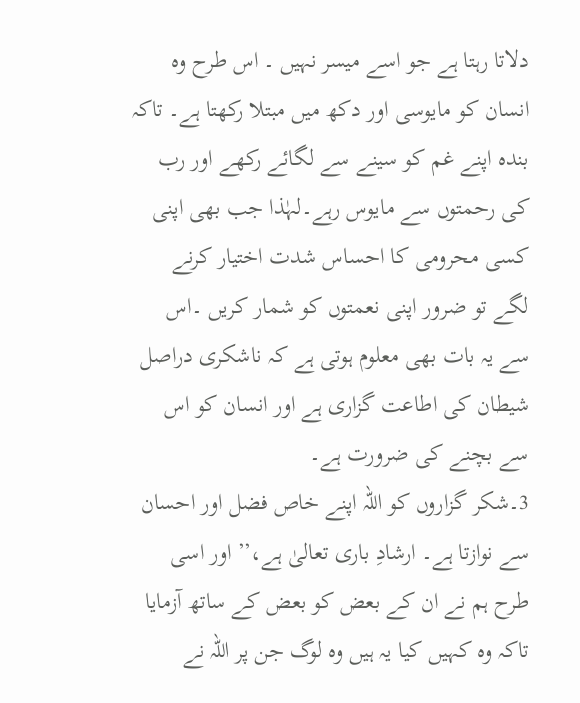دلاتا رہتا ہے جو اسے میسر نہیں ۔ اس طرح وہ انسان کو مایوسی اور دکھ میں مبتلا رکھتا ہے۔ تاکہ بندہ اپنے غم کو سینے سے لگائے رکھے اور رب کی رحمتوں سے مایوس رہے۔لہٰذا جب بھی اپنی کسی محرومی کا احساس شدت اختیار کرنے لگے تو ضرور اپنی نعمتوں کو شمار کریں ۔اس سے یہ بات بھی معلوم ہوتی ہے کہ ناشکری دراصل شیطان کی اطاعت گزاری ہے اور انسان کو اس سے بچنے کی ضرورت ہے۔
3۔شکر گزاروں کو اللہ اپنے خاص فضل اور احسان سے نوازتا ہے۔ ارشادِ باری تعالیٰ ہے،’’ اور اسی طرح ہم نے ان کے بعض کو بعض کے ساتھ آزمایا تاکہ وہ کہیں کیا یہ ہیں وہ لوگ جن پر اللہ نے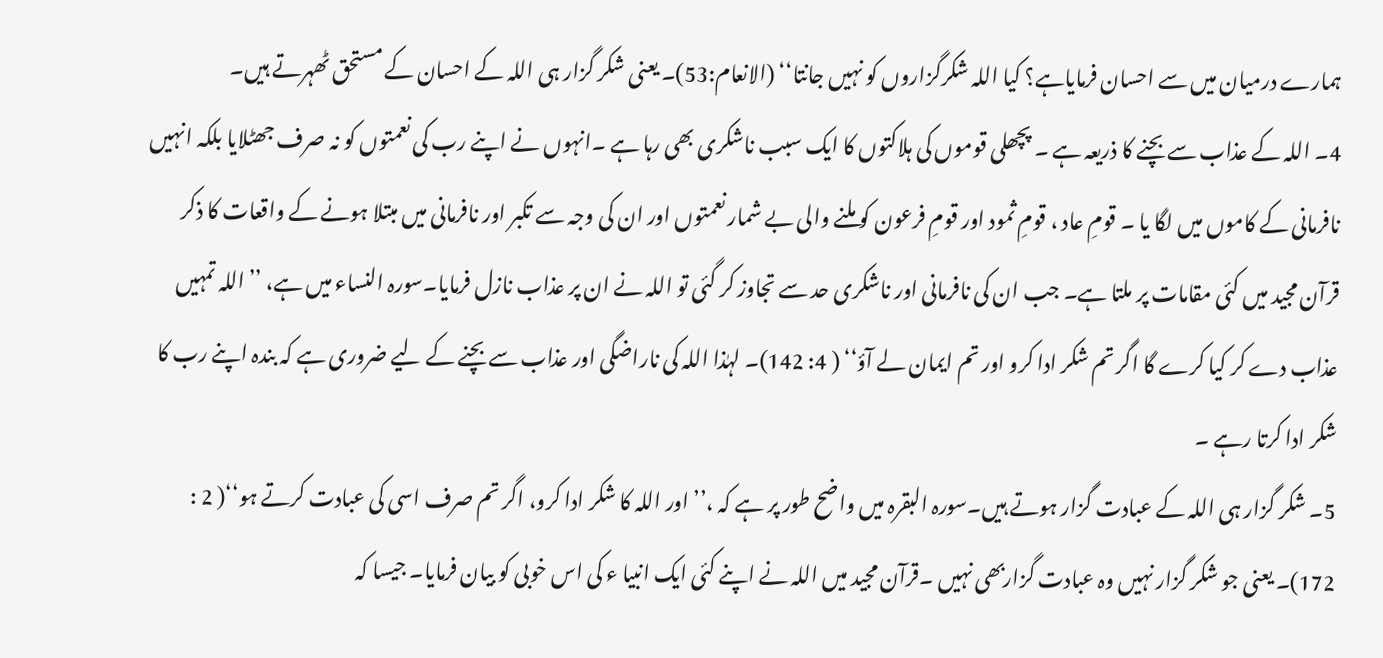ہمارے درمیان میں سے احسان فرمایاہے؟ کیا اللہ شکرگزاروں کو نہیں جانتا‘‘ (الانعام:53)۔ یعنی شکر گزار ہی اللہ کے احسان کے مستحق ٹھہرتے ہیں۔
4۔ اللہ کے عذاب سے بچنے کا ذریعہ ہے ۔ پچھلی قوموں کی ہلاکتوں کا ایک سبب ناشکری بھی رہا ہے ۔انہوں نے اپنے رب کی نعمتوں کو نہ صرف جھٹلایا بلکہ انہیں نافرمانی کے کاموں میں لگا یا ۔ قومِ عاد ، قومِ ثمود اور قومِ فرعون کو ملنے والی بے شمار نعمتوں اور ان کی وجہ سے تکبر اور نافرمانی میں مبتلا ہونے کے واقعات کا ذکر قرآن مجید میں کئی مقامات پر ملتا ہے۔ جب ان کی نافرمانی اور ناشکری حد سے تجاوز کر گئی تو اللہ نے ان پر عذاب نازل فرمایا۔سورہ النساء میں ہے، ’’اللہ تمہیں عذاب دے کر کیا کرے گا اگر تم شکر ادا کرو اور تم ایمان لے آؤ‘‘ ( 4: 142)۔ لہٰذا اللہ کی ناراضگی اور عذاب سے بچنے کے لیے ضروری ہے کہ بندہ اپنے رب کا شکر ادا کرتا رہے ۔
5۔ شکر گزار ہی اللہ کے عبادت گزار ہوتے ہیں۔سورہ البقرہ میں واضح طور پر ہے کہ ،’’ اور اللہ کا شکر ادا کرو، اگر تم صرف اسی کی عبادت کرتے ہو‘‘( 2 : 172)۔ یعنی جو شکر گزار نہیں وہ عبادت گزاربھی نہیں ۔قرآن مجید میں اللہ نے اپنے کئی ایک انبیا ء کی اس خوبی کو بیان فرمایا۔ جیسا کہ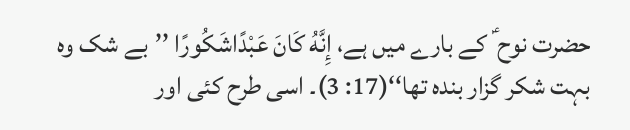حضرت نوح ؑ کے بارے میں ہے، إِنَّهُ كَانَ عَبْدًاشَكُورًا ’’بے شک وہ بہت شکر گزار بندہ تھا‘‘(17: 3)۔ اسی طرح کئی اور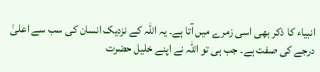انبیاء کا ذکر بھی اسی زمرے میں آتا ہے۔ یہ اللہ کے نزدیک انسان کی سب سے اعلیٰ درجے کی صفت ہے۔ جب ہی تو اللہ نے اپنے خلیل حضرت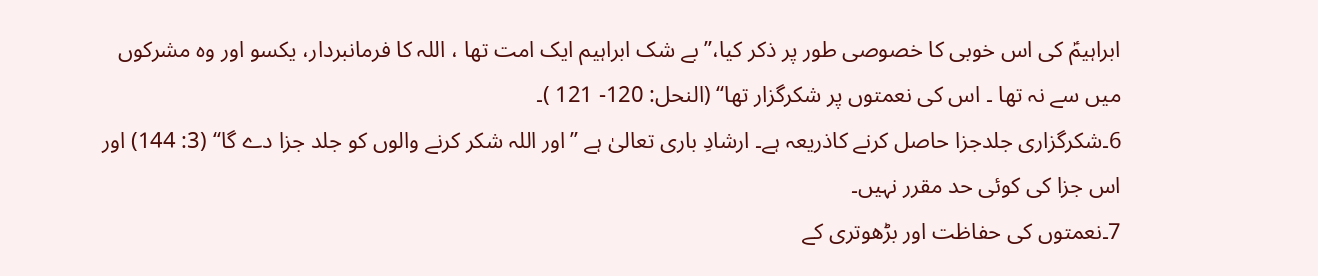ابراہیمؑ کی اس خوبی کا خصوصی طور پر ذکر کیا،’’بے شک ابراہیم ایک امت تھا ، اللہ کا فرمانبردار، یکسو اور وہ مشرکوں میں سے نہ تھا ۔ اس کی نعمتوں پر شکرگزار تھا‘‘ (النحل: 120- 121 )۔
6۔شکرگزاری جلدجزا حاصل کرنے کاذریعہ ہے۔ ارشادِ باری تعالیٰ ہے ’’اور اللہ شکر کرنے والوں کو جلد جزا دے گا‘‘ (3: 144) اور اس جزا کی کوئی حد مقرر نہیں۔
7۔نعمتوں کی حفاظت اور بڑھوتری کے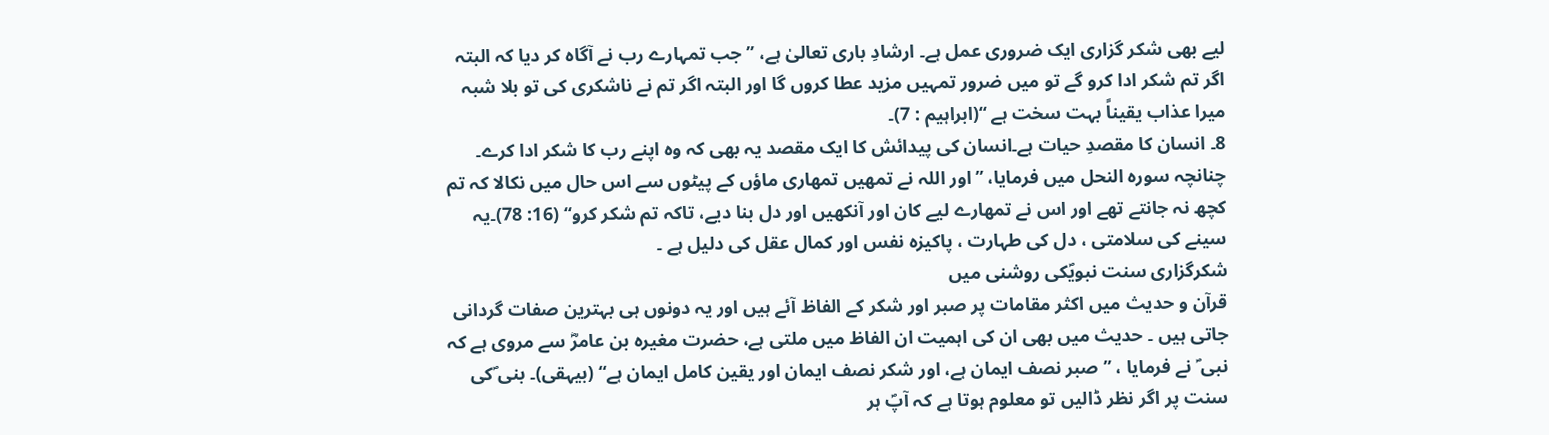لیے بھی شکر گزاری ایک ضروری عمل ہے۔ ارشادِ باری تعالیٰ ہے، ’’ جب تمہارے رب نے آگاہ کر دیا کہ البتہ اگر تم شکر ادا کرو گے تو میں ضرور تمہیں مزید عطا کروں گا اور البتہ اگر تم نے ناشکری کی تو بلا شبہ میرا عذاب یقیناً بہت سخت ہے ‘‘(ابراہیم : 7)۔
8۔ انسان کا مقصدِ حیات ہے۔انسان کی پیدائش کا ایک مقصد یہ بھی کہ وہ اپنے رب کا شکر ادا کرے۔ چنانچہ سورہ النحل میں فرمایا، ’’اور اللہ نے تمھیں تمھاری ماؤں کے پیٹوں سے اس حال میں نکالا کہ تم کچھ نہ جانتے تھے اور اس نے تمھارے لیے کان اور آنکھیں اور دل بنا دیے، تاکہ تم شکر کرو‘‘ (16: 78)۔یہ سینے کی سلامتی ، دل کی طہارت ، پاکیزہ نفس اور کمال عقل کی دلیل ہے ۔
شکرگزاری سنت نبویؐکی روشنی میں
قرآن و حدیث میں اکثر مقامات پر صبر اور شکر کے الفاظ آئے ہیں اور یہ دونوں ہی بہترین صفات گردانی جاتی ہیں ۔ حدیث میں بھی ان کی اہمیت ان الفاظ میں ملتی ہے، حضرت مغیرہ بن عامرؓ سے مروی ہے کہ نبی ؐ نے فرمایا ، ’’ صبر نصف ایمان ہے، اور شکر نصف ایمان اور یقین کامل ایمان ہے‘‘ (بيہقی)۔ بنی ؐکی سنت پر اگر نظر ڈالیں تو معلوم ہوتا ہے کہ آپؐ ہر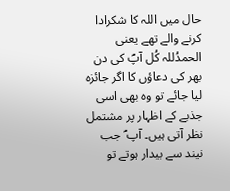حال میں اللہ کا شکرادا کرنے والے تھے یعنی الحمدُللہ کُل آپؐ کی دن بھر کی دعاؤں کا اگر جائزہ لیا جائے تو وہ بھی اسی جذبے کے اظہار پر مشتمل نظر آتی ہیں۔ آپ ؐ جب نیند سے بیدار ہوتے تو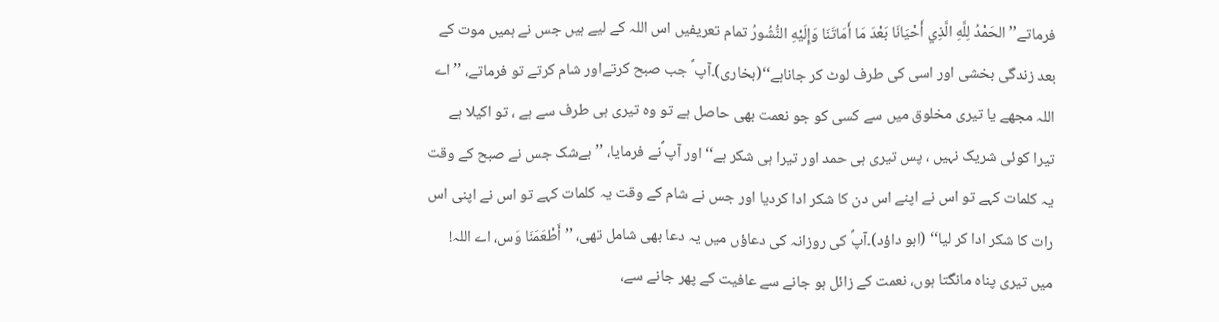فرماتے’’الحَمْدُ لِلَّهِ الَّذِي أَحْيَانَا بَعْدَ مَا أَمَاتَنَا وَإِلَيْهِ النُّشُورُ تمام تعریفیں اس اللہ کے لیے ہیں جس نے ہمیں موت کے بعد زندگی بخشی اور اسی کی طرف لوٹ کر جاناہے‘‘(بخاری)۔آپ ؐ جب صبح کرتےاور شام کرتے تو فرماتے، ’’اے اللہ مجھے یا تیری مخلوق میں سے کسی کو جو نعمت بھی حاصل ہے تو وہ تیری ہی طرف سے ہے ، تو اکیلا ہے تیرا کوئی شریک نہیں ، پس تیری ہی حمد اور تیرا ہی شکر ہے‘‘اور آپ ؐنے فرمایا، ’’ بےشک جس نے صبح کے وقت یہ کلمات کہے تو اس نے اپنے اس دن کا شکر ادا کردیا اور جس نے شام کے وقت یہ کلمات کہے تو اس نے اپنی اس رات کا شکر ادا کر لیا‘‘ (ابو داؤد)۔آپؐ کی روزانہ کی دعاؤں میں یہ دعا بھی شامل تھی، ’’ أَطْعَمَنَا وَس، اے اللہ! میں تیری پناہ مانگتا ہوں، نعمت کے زائل ہو جانے سے عافیت کے پھر جانے سے،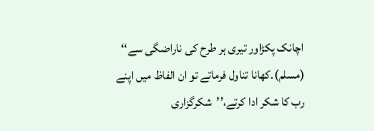اچانک پکڑاور تیری ہر طرح کی ناراضگی سے‘‘ (مسلم)۔کھانا تناول فرماتے تو ان الفاظ میں اپنے رب کا شکر ادا کرتے،’’شکرگزاری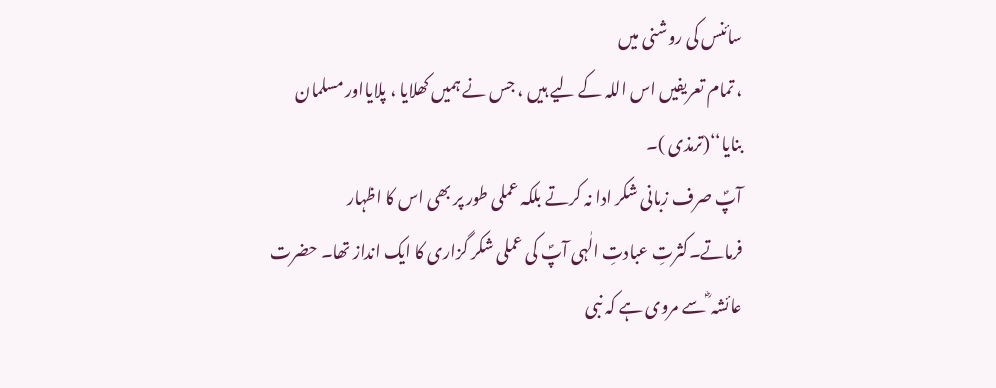سائنس کی روشنی میں
، تمام تعریفیں اس اللہ کے لیے ہیں ، جس نے ہمیں کھلایا ، پلایااور مسلمان بنایا‘‘(ترمذی )۔
آپؐ صرف زبانی شکر ادا نہ کرتے بلکہ عملی طور پر بھی اس کا اظہار فرماتے۔کثرتِ عبادتِ الٰہی آپؐ کی عملی شکر گزاری کا ایک انداز تھا۔ حضرت عائشہ ؓ سے مروی ہے کہ نبی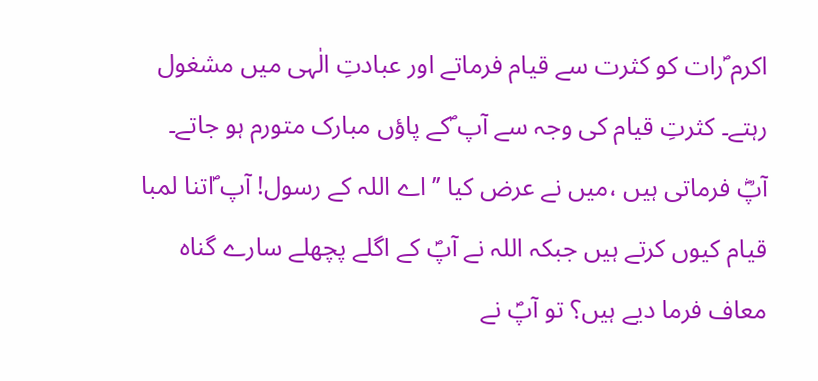اکرم ؐرات کو کثرت سے قیام فرماتے اور عبادتِ الٰہی میں مشغول رہتے۔ کثرتِ قیام کی وجہ سے آپ ؐکے پاؤں مبارک متورم ہو جاتے۔ آپؓ فرماتی ہیں ،میں نے عرض کیا ’’اے اللہ کے رسول! آپ ؐاتنا لمبا قیام کیوں کرتے ہیں جبکہ اللہ نے آپؐ کے اگلے پچھلے سارے گناہ معاف فرما دیے ہیں؟ تو آپؐ نے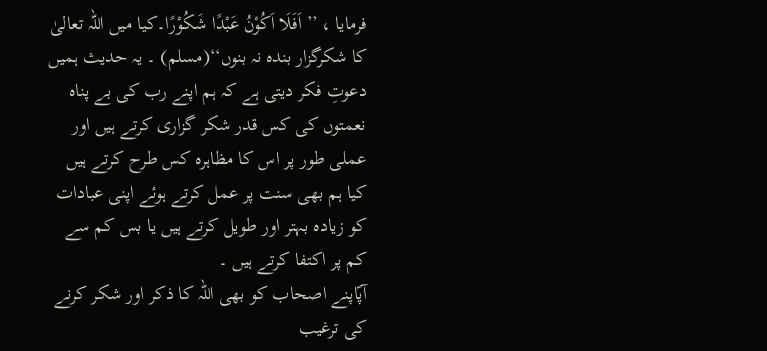فرمایا ، ’’اَفَلَا اَکُوْنُ عَبْدًا شَکُوْرًا۔کیا میں اللہ تعالیٰ کا شکرگزار بندہ نہ بنوں‘‘(مسلم) ۔ یہ حدیث ہمیں دعوتِ فکر دیتی ہے کہ ہم اپنے رب کی بے پناہ نعمتوں کی کس قدر شکر گزاری کرتے ہیں اور عملی طور پر اس کا مظاہرہ کس طرح کرتے ہیں کیا ہم بھی سنت پر عمل کرتے ہوئے اپنی عبادات کو زیادہ بہتر اور طویل کرتے ہیں یا بس کم سے کم پر اکتفا کرتے ہیں ۔
آپؐاپنے اصحاب کو بھی اللہ کا ذکر اور شکر کرنے کی ترغیب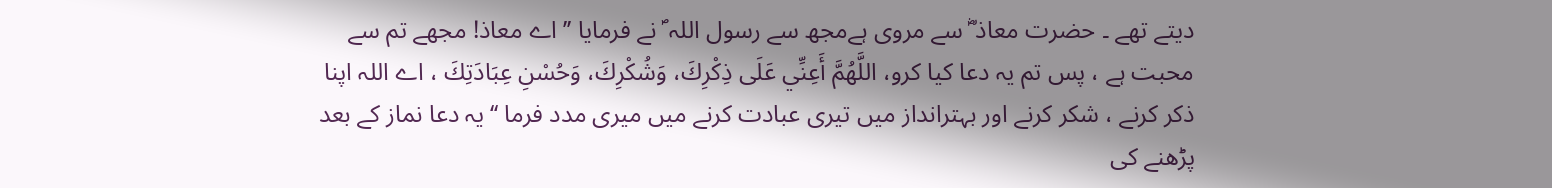دیتے تھے ۔ حضرت معاذ ؓ سے مروی ہےمجھ سے رسول اللہ ؐ نے فرمایا ’’ اے معاذ! مجھے تم سے محبت ہے ، پس تم یہ دعا کیا کرو، اللَّهُمَّ أَعِنِّي عَلَى ذِكْرِكَ، وَشُكْرِكَ، وَحُسْنِ عِبَادَتِكَ ، اے اللہ اپنا ذکر کرنے ، شکر کرنے اور بہترانداز میں تیری عبادت کرنے میں میری مدد فرما ‘‘یہ دعا نماز کے بعد پڑھنے کی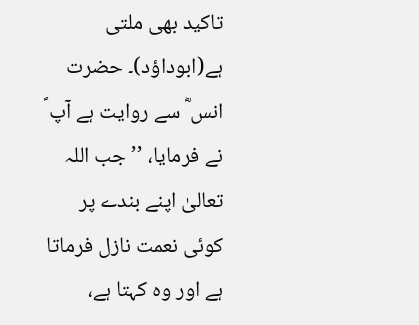تاکید بھی ملتی ہے(ابوداؤد)۔ حضرت انس ؓ سے روایت ہے آپ ؐ نے فرمایا، ’’جب اللہ تعالیٰ اپنے بندے پر کوئی نعمت نازل فرماتا ہے اور وہ کہتا ہے،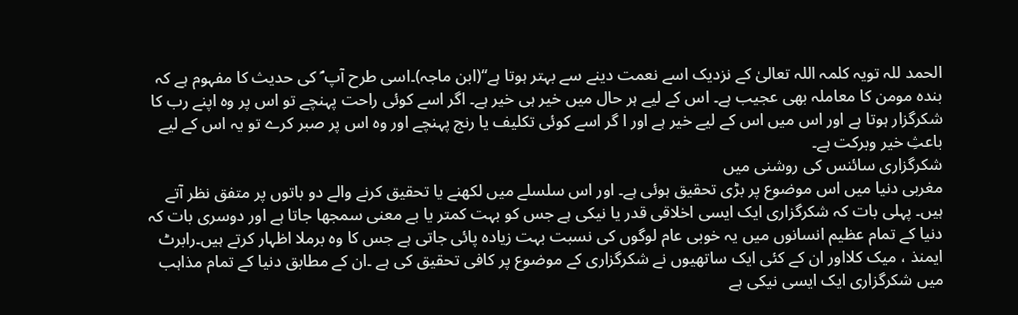الحمد للہ تویہ کلمہ اللہ تعالیٰ کے نزدیک اسے نعمت دینے سے بہتر ہوتا ہے‘‘(ابن ماجہ)۔اسی طرح آپ ؐ کی حدیث کا مفہوم ہے کہ بندہ مومن کا معاملہ بھی عجیب ہے۔ اس کے لیے ہر حال میں خیر ہی خیر ہے۔ اگر اسے کوئی راحت پہنچے تو اس پر وہ اپنے رب کا شکرگزار ہوتا ہے اور اس میں اس کے لیے خیر ہے اور ا گر اسے کوئی تکلیف یا رنج پہنچے اور وہ اس پر صبر کرے تو یہ اس کے لیے باعثِ خیر وبرکت ہے۔
شکرگزاری سائنس کی روشنی میں
مغربی دنیا میں اس موضوع پر بڑی تحقیق ہوئی ہے۔ اور اس سلسلے میں لکھنے یا تحقیق کرنے والے دو باتوں پر متفق نظر آتے ہیں۔ پہلی بات کہ شکرگزاری ایک ایسی اخلاقی قدر یا نیکی ہے جس کو بہت کمتر یا بے معنی سمجھا جاتا ہے اور دوسری بات کہ دنیا کے تمام عظیم انسانوں میں یہ خوبی عام لوگوں کی نسبت بہت زیادہ پائی جاتی ہے جس کا وہ برملا اظہار کرتے ہیں۔رابرٹ ایمنذ ، میک کلااور ان کے کئی ایک ساتھیوں نے شکرگزاری کے موضوع پر کافی تحقیق کی ہے ۔ان کے مطابق دنیا کے تمام مذاہب میں شکرگزاری ایک ایسی نیکی ہے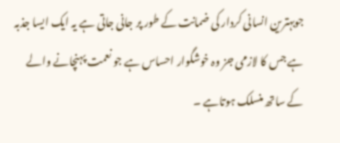جوبہترین انسانی کردار کی ضمانت کے طور پر جانی جاتی ہے یہ ایک ایسا جذبہ ہے جس کا لازمی جز وہ خوشگوار احساس ہے جو نعمت پہنچانے والے کے ساتھ منسلک ہوتاہے ۔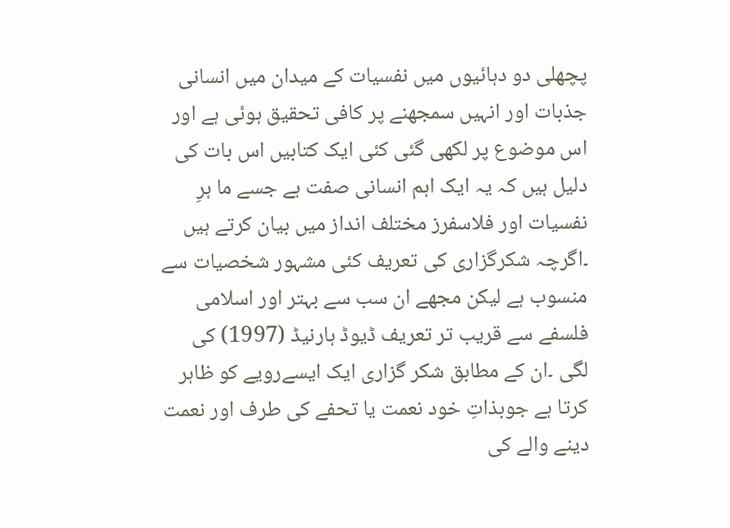پچھلی دو دہائیوں میں نفسیات کے میدان میں انسانی جذبات اور انہیں سمجھنے پر کافی تحقیق ہوئی ہے اور اس موضوع پر لکھی گئی کئی ایک کتابیں اس بات کی دلیل ہیں کہ یہ ایک اہم انسانی صفت ہے جسے ما ہرِ نفسیات اور فلاسفرز مختلف انداز میں بیان کرتے ہیں ۔اگرچہ شکرگزاری کی تعریف کئی مشہور شخصیات سے منسوب ہے لیکن مجھے ان سب سے بہتر اور اسلامی فلسفے سے قریب تر تعریف ڈیوڈ ہارنیڈ (1997) کی لگی ۔ان کے مطابق شکر گزاری ایک ایسےرویے کو ظاہر کرتا ہے جوبذاتِ خود نعمت یا تحفے کی طرف اور نعمت دینے والے کی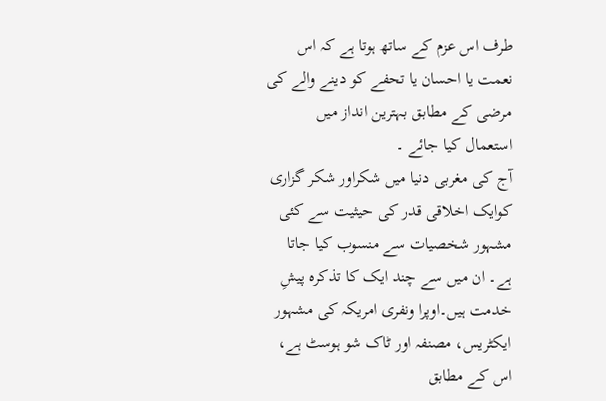طرف اس عزم کے ساتھ ہوتا ہے کہ اس نعمت یا احسان یا تحفے کو دینے والے کی مرضی کے مطابق بہترین انداز میں استعمال کیا جائے ۔
آج کی مغربی دنیا میں شکراور شکر گزاری کوایک اخلاقی قدر کی حیثیت سے کئی مشہور شخصیات سے منسوب کیا جاتا ہے۔ ان میں سے چند ایک کا تذکرہ پیشِ خدمت ہیں۔اوپرا ونفری امریکہ کی مشہور ایکٹریس، مصنفہ اور ٹاک شو ہوسٹ ہے، اس کے مطابق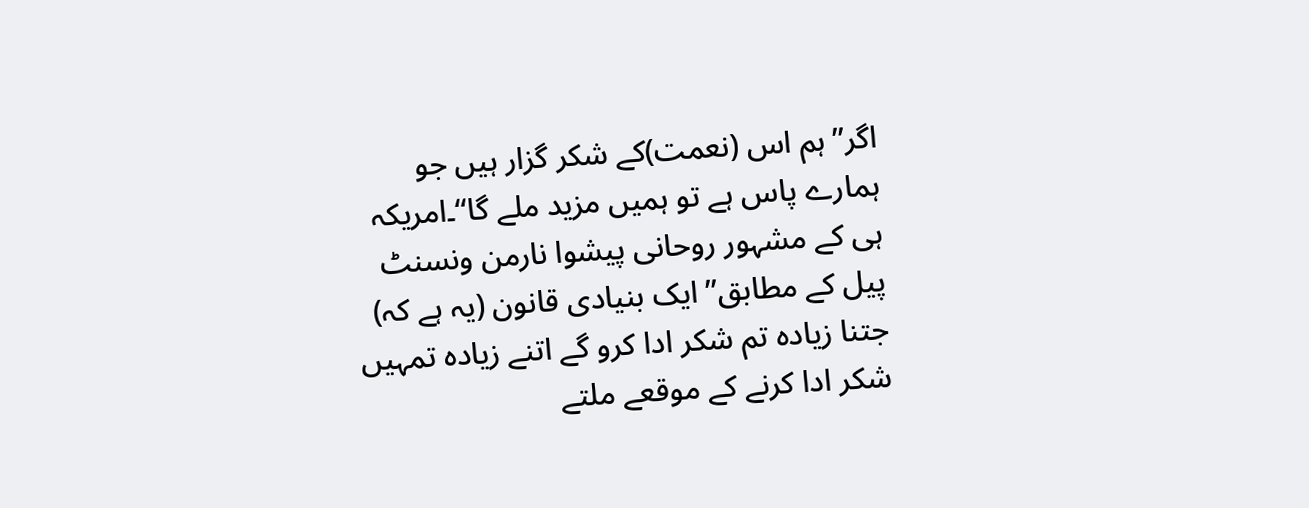اگر’’ہم اس (نعمت)کے شکر گزار ہیں جو ہمارے پاس ہے تو ہمیں مزید ملے گا‘‘۔امریکہ ہی کے مشہور روحانی پیشوا نارمن ونسنٹ پیل کے مطابق’’ ایک بنیادی قانون (یہ ہے کہ) جتنا زیادہ تم شکر ادا کرو گے اتنے زیادہ تمہیں شکر ادا کرنے کے موقعے ملتے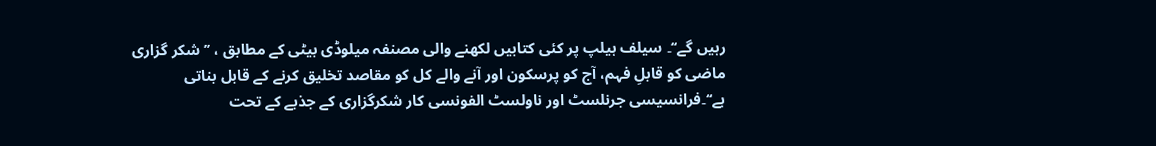رہیں گے‘‘۔ سیلف ہیلپ پر کئی کتابیں لکھنے والی مصنفہ میلوڈی بیٹی کے مطابق ، ’’شکر گزاری ماضی کو قابلِ فہم، آج کو پرسکون اور آنے والے کل کو مقاصد تخلیق کرنے کے قابل بناتی ہے‘‘۔فرانسیسی جرنلسٹ اور ناولسٹ الفونسی کار شکرگزاری کے جذبے کے تحت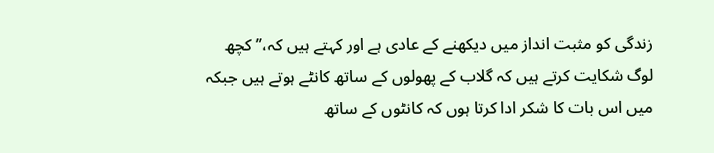زندگی کو مثبت انداز میں دیکھنے کے عادی ہے اور کہتے ہیں کہ،’’ کچھ لوگ شکایت کرتے ہیں کہ گلاب کے پھولوں کے ساتھ کانٹے ہوتے ہیں جبکہ میں اس بات کا شکر ادا کرتا ہوں کہ کانٹوں کے ساتھ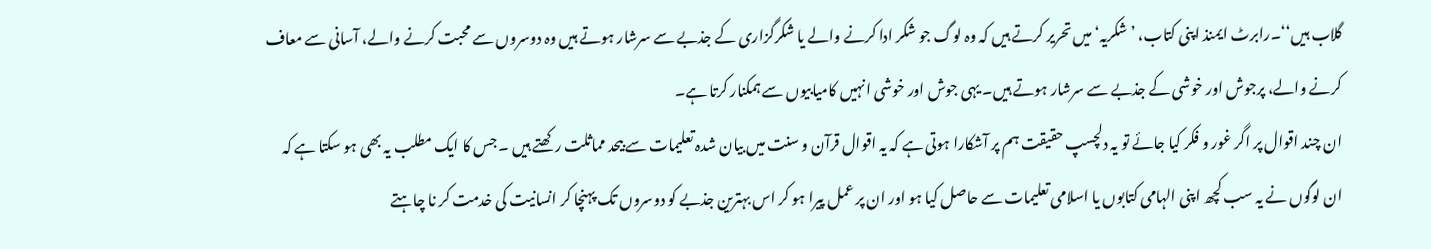گلاب ہیں‘‘۔رابرٹ ایمنذ اپنی کتاب، ’شکریہ‘ میں تحریر کرتے ہیں کہ وہ لوگ جو شکر ادا کرنے والے یا شکرگزاری کے جذبے سے سرشار ہوتے ہیں وہ دوسروں سے محبت کرنے والے، آسانی سے معاف کرنے والے، پرجوش اور خوشی کے جذبے سے سرشار ہوتے ہیں۔ یہی جوش اور خوشی انہیں کامیابیوں سے ہمکنار کرتا ہے۔
ان چند اقوال پر اگر غور و فکر کیا جائے تو یہ دلچسپ حقیقت ہم پر آشکارا ہوتی ہے کہ یہ اقوال قرآن و سنت میں بیان شدہ تعلیمات سے بیحد مماثلت رکھتے ہیں ۔ جس کا ایک مطلب یہ بھی ہو سکتا ہے کہ ان لوگوں نے یہ سب کچھ اپنی الہامی کتابوں یا اسلامی تعلیمات سے حاصل کیا ہو اور ان پر عمل پیرا ہو کر اس بہترین جذبے کو دوسروں تک پہنچا کر انسانیت کی خدمت کر نا چاہتے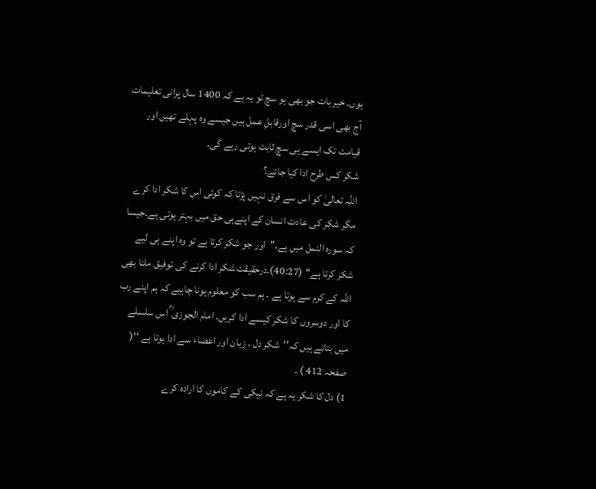ہوں۔ خیر بات جو بھی ہو سچ تو یہ ہے کہ 1400 سال پرانی تعلیمات آج بھی اسی قدر سچ اورقابلِ عمل ہیں جیسے وہ پہلے تھیں اور قیامت تک ایسے ہی سچ ثابت ہوتی رہے گی۔
شکر کس طرح ادا کیا جائے؟
اللہ تعالیٰ کو اس سے فرق نہیں پڑتا کہ کوئی اس کا شکر ادا کرے مگر شکر کی عادت انسان کے اپنےہی حق میں بہتر ہوتی ہے۔جیسا کہ سورہ النمل میں ہے،’’اور جو شکر کرتا ہے تو وہ اپنے ہی لیے شکر کرتا ہے‘‘ (40:27)۔درحقیقت شکر ادا کرنے کی توفیق ملنا بھی اللہ کے کرم سے ہوتا ہے ۔ ہم سب کو معلوم ہونا چاہیے کہ ہم اپنے رب کا اور دوسروں کا شکر کیسے ادا کریں۔ امام الجوزی ؒ اس سلسلے میں بتاتے ہیں کہ’’شکر دل ، زبان اور اعضاء سے ادا ہوتا ہے ‘‘( صفحہ 412 ) ۔
1) دل کا شکر یہ ہے کہ نیکی کے کاموں کا ارادہ کرے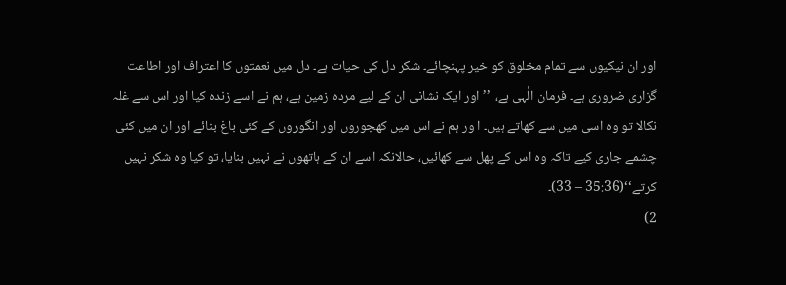اور ان نیکیوں سے تمام مخلوق کو خیر پہنچائے۔ شکر دل کی حیات ہے۔ دل میں نعمتوں کا اعتراف اور اطاعت گزاری ضروری ہے۔ فرمان الٰہی ہے، ’’اور ایک نشانی ان کے لیے مردہ زمین ہے، ہم نے اسے زندہ کیا اور اس سے غلہ نکالا تو وہ اسی میں سے کھاتے ہیں۔ ا ور ہم نے اس میں کھجوروں اور انگوروں کے کئی باغ بنائے اور ان میں کئی چشمے جاری کیے تاکہ وہ اس کے پھل سے کھائیں، حالانکہ اسے ان کے ہاتھوں نے نہیں بنایا، تو کیا وہ شکر نہیں کرتے‘‘(35:36 – 33)۔
2)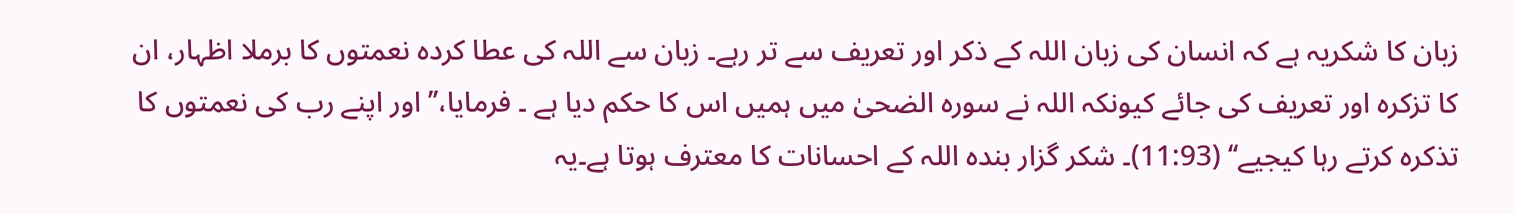زبان کا شکریہ ہے کہ انسان کی زبان اللہ کے ذکر اور تعریف سے تر رہے۔ زبان سے اللہ کی عطا کردہ نعمتوں کا برملا اظہار، ان کا تزکرہ اور تعریف کی جائے کیونکہ اللہ نے سورہ الضحیٰ میں ہمیں اس کا حکم دیا ہے ۔ فرمایا،’’ اور اپنے رب کی نعمتوں کا تذکرہ کرتے رہا کیجیے‘‘ (11:93)۔ شکر گزار بندہ اللہ کے احسانات کا معترف ہوتا ہے۔یہ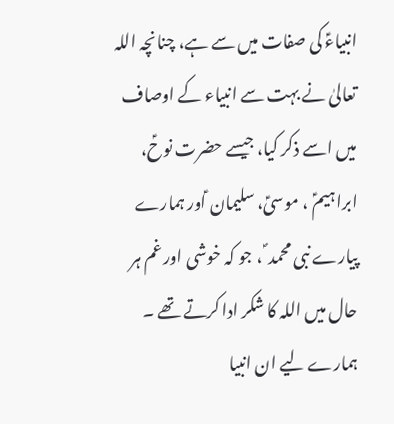انبیاءؑ کی صفات میں سے ہے، چنانچہ اللہ تعالیٰ نے بہت سے انبیاء کے اوصاف میں اسے ذکر کیا، جیسے حضرت نوحؑ، ابراہیمؑ ، موسیؑ، سلیمان ؑاور ہمارے پیارے نبی محمد ؐ ، جو کہ خوشی اور غم ہر حال میں اللہ کا شکر ادا کرتے تھے ۔ ہمارے لیے ان انبیا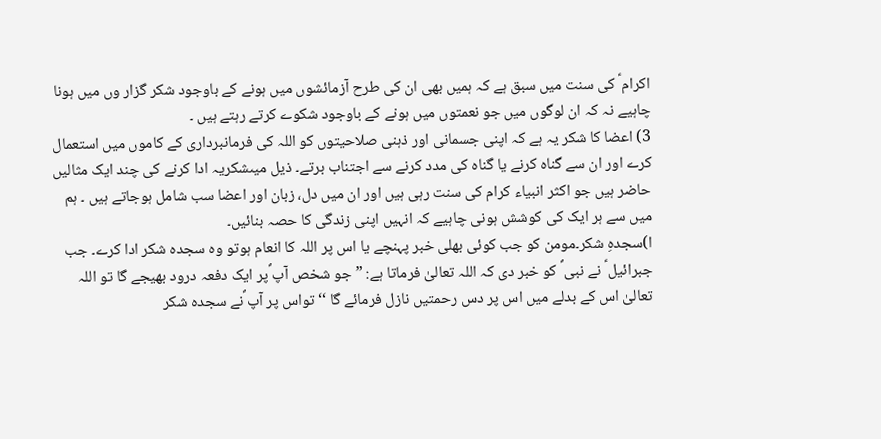اکرام ؑ کی سنت میں سبق ہے کہ ہمیں بھی ان کی طرح آزمائشوں میں ہونے کے باوجود شکر گزار وں میں ہونا چاہیے نہ کہ ان لوگوں میں جو نعمتوں میں ہونے کے باوجود شکوے کرتے رہتے ہیں ۔
3) اعضا کا شکر یہ ہے کہ اپنی جسمانی اور ذہنی صلاحیتوں کو اللہ کی فرمانبرداری کے کاموں میں استعمال کرے اور ان سے گناہ کرنے یا گناہ کی مدد کرنے سے اجتناب برتے۔ ذیل میںشکریہ ادا کرنے کی چند ایک مثالیں حاضر ہیں جو اکثر انبیاء کرام کی سنت رہی ہیں اور ان میں دل، زبان اور اعضا سب شامل ہوجاتے ہیں ۔ ہم میں سے ہر ایک کی کوشش ہونی چاہیے کہ انہیں اپنی زندگی کا حصہ بنائیں۔
ا)سجدہِ شکر۔مومن کو جب کوئی بھلی خبر پہنچے یا اس پر اللہ کا انعام ہوتو وہ سجدہ شکر ادا کرے۔ جب جبرائیل ؑ نے نبی ؐ کو خبر دی کہ اللہ تعالیٰ فرماتا ہے: ”جو شخص آپ ؐپر ایک دفعہ درود بھیجے گا تو اللہ تعالیٰ اس کے بدلے میں اس پر دس رحمتیں نازل فرمائے گا ‘‘ تواس پر آپ ؐنے سجدہ شکر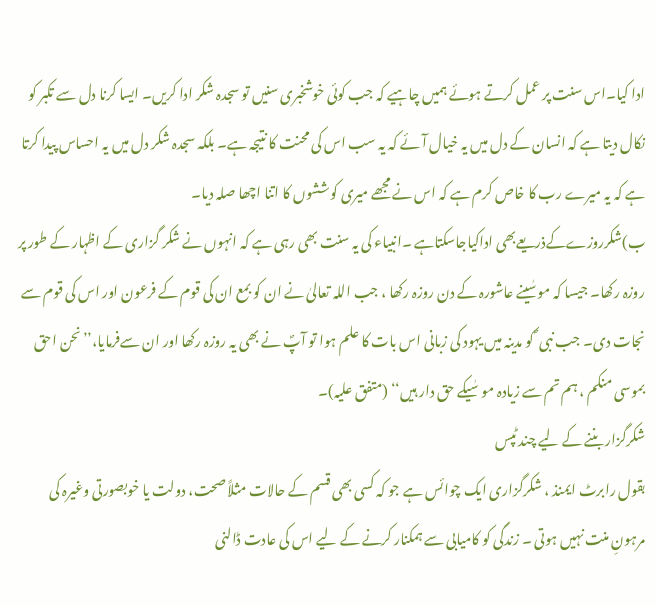ادا کیا۔اس سنت پر عمل کرتے ہوئے ہمیں چاہیے کہ جب کوئی خوشخبری سنیں تو سجدہ شکر ادا کریں۔ ایسا کرنا دل سے تکبر کو نکال دیتا ہے کہ انسان کے دل میں یہ خیال آئے کہ یہ سب اس کی محنت کا نتیجہ ہے۔ بلکہ سجدہ شکر دل میں یہ احساس پیدا کرتا ہے کہ یہ میرے رب کا خاص کرم ہے کہ اس نے مجھے میری کوششوں کا اتنا اچھا صلہ دیا۔
ب)شکرروزےکےذریعےبھی اداکیاجاسکتاہے ۔انبیاء کی یہ سنت بھی رہی ہے کہ انہوں نے شکر گزاری کے اظہار کے طور پر روزہ رکھا۔ جیسا کہ موسٰینے عاشورہ کے دن روزہ رکھا ، جب اللہ تعالیٰ نے ان کو بمع ان کی قوم کے فرعون اور اس کی قوم سے نجات دی۔ جب نبی ؐ کو مدینہ میں یہود کی زبانی اس بات کا علم ہوا تو آپؐ نے بھی یہ روزہ رکھا اور ان سےفرمایا،’’نحن احق بموسی منکم ، ہم تم سے زیادہ موسٰیکے حق دار ہیں‘‘ (متفق علیہ)۔
شکرگزار بننے کے لیے چند ٹپس
بقول رابرٹ ایمنذ ، شکرگزاری ایک چوائس ہے جو کہ کسی بھی قسم کے حالات مثلاً صحت، دولت یا خوبصورتی وغیرہ کی مرہونِ منت نہیں ہوتی ۔ زندگی کو کامیابی سے ہمکنار کرنے کے لیے اس کی عادت ڈالنی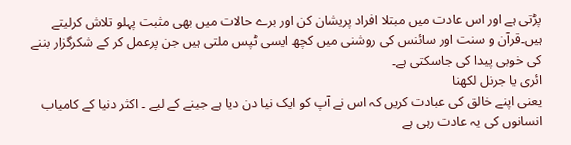پڑتی ہے اور اس عادت میں مبتلا افراد پریشان کن اور برے حالات میں بھی مثبت پہلو تلاش کرلیتے ہیں۔قرآن و سنت اور سائنس کی روشنی میں کچھ ایسی ٹپس ملتی ہیں جن پرعمل کر کے شکرگزار بننے کی خوبی پیدا کی جاسکتی ہے۔
ائری یا جرنل لکھنا
یعنی اپنے خالق کی عبادت کریں کہ اس نے آپ کو ایک نیا دن دیا ہے جینے کے لیے ۔ اکثر دنیا کے کامیاب انسانوں کی یہ عادت رہی ہے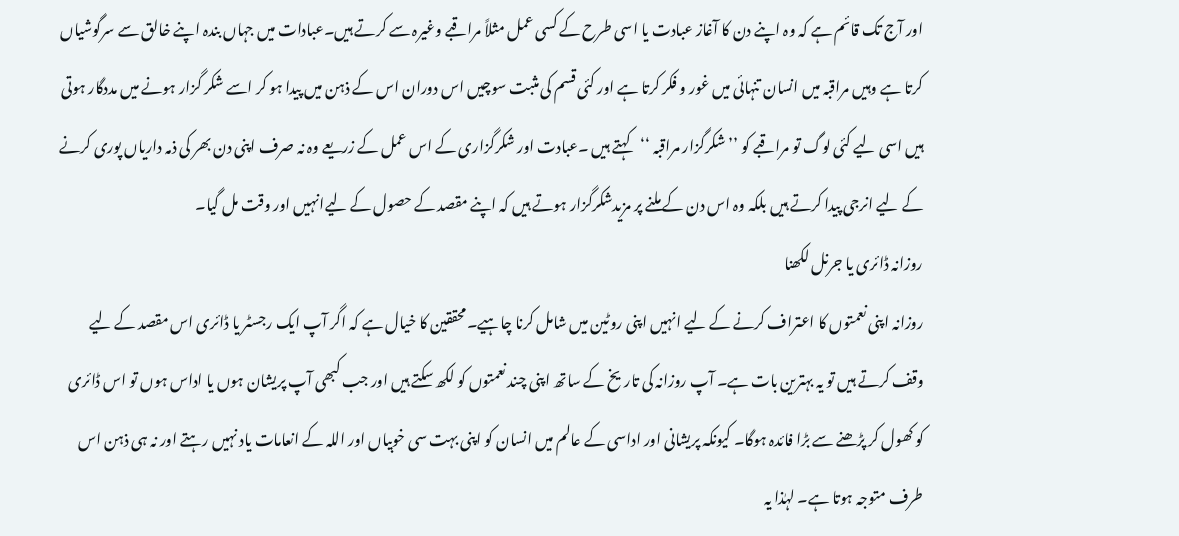اور آج تک قائم ہے کہ وہ اپنے دن کا آغاز عبادت یا اسی طرح کے کسی عمل مثلاً مراقبے وغیرہ سے کرتے ہیں۔عبادات میں جہاں بندہ اپنے خالق سے سرگوشیاں کرتا ہے وہیں مراقبہ میں انسان تنہائی میں غور و فکر کرتا ہے اور کئی قسم کی مثبت سوچیں اس دوران اس کے ذہن میں پیدا ہو کر اسے شکر گزار ہونے میں مددگار ہوتی ہیں اسی لیے کئی لوگ تو مراقبے کو ’’شکرگزار مراقبہ ‘‘کہتے ہیں ۔عبادت اور شکرگزاری کے اس عمل کے زریعے وہ نہ صرف اپنی دن بھر کی ذمہ داریاں پوری کرنے کے لیے انرجی پیدا کرتے ہیں بلکہ وہ اس دن کے ملنے پر مزیدشکرگزار ہوتے ہیں کہ اپنے مقصد کے حصول کے لیےانہیں اور وقت مل گیا۔
روزانہ ڈائری یا جرنل لکھنا
روزانہ اپنی نعمتوں کا اعتراف کرنے کے لیے انہیں اپنی روٹین میں شامل کرنا چاہیے۔محققین کا خیال ہے کہ اگر آپ ایک رجسٹر یا ڈائری اس مقصد کے لیے وقف کرتے ہیں تو یہ بہترین بات ہے۔ آپ روزانہ کی تاریخ کے ساتھ اپنی چند نعمتوں کو لکھ سکتے ہیں اور جب کبھی آپ پریشان ہوں یا اداس ہوں تو اس ڈائری کو کھول کر پڑھنے سے بڑا فائدہ ہوگا۔ کیونکہ پریشانی اور اداسی کے عالم میں انسان کو اپنی بہت سی خوبیاں اور اللہ کے انعامات یاد نہیں رہتے اور نہ ہی ذہن اس طرف متوجہ ہوتا ہے۔ لہٰذا یہ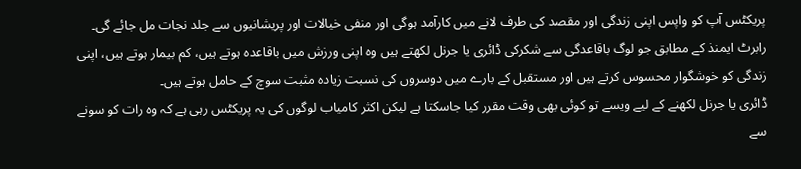پریکٹس آپ کو واپس اپنی زندگی اور مقصد کی طرف لانے میں کارآمد ہوگی اور منفی خیالات اور پریشانیوں سے جلد نجات مل جائے گی۔ رابرٹ ایمنذ کے مطابق جو لوگ باقاعدگی سے شکرکی ڈائری یا جرنل لکھتے ہیں وہ اپنی ورزش میں باقاعدہ ہوتے ہیں، کم بیمار ہوتے ہیں، اپنی زندگی کو خوشگوار محسوس کرتے ہیں اور مستقبل کے بارے میں دوسروں کی نسبت زیادہ مثبت سوچ کے حامل ہوتے ہیں۔
ڈائری یا جرنل لکھنے کے لیے ویسے تو کوئی بھی وقت مقرر کیا جاسکتا ہے لیکن اکثر کامیاب لوگوں کی یہ پریکٹس رہی ہے کہ وہ رات کو سونے سے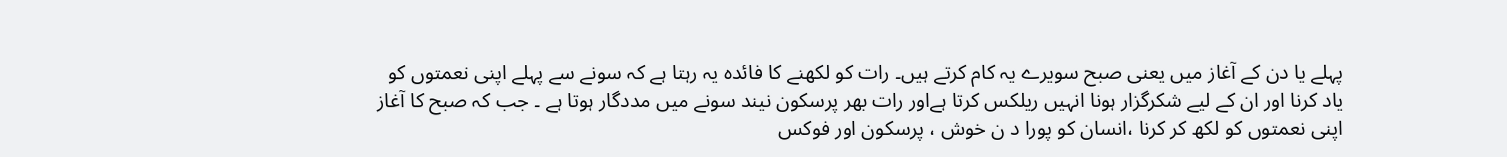پہلے یا دن کے آغاز میں یعنی صبح سویرے یہ کام کرتے ہیں۔ رات کو لکھنے کا فائدہ یہ رہتا ہے کہ سونے سے پہلے اپنی نعمتوں کو یاد کرنا اور ان کے لیے شکرگزار ہونا انہیں ریلکس کرتا ہےاور رات بھر پرسکون نیند سونے میں مددگار ہوتا ہے ۔ جب کہ صبح کا آغاز اپنی نعمتوں کو لکھ کر کرنا ،انسان کو پورا د ن خوش ، پرسکون اور فوکس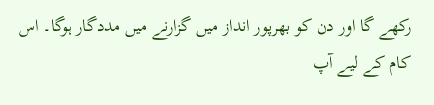رکھے گا اور دن کو بھرپور انداز میں گزارنے میں مددگار ہوگا۔ اس کام کے لیے آپ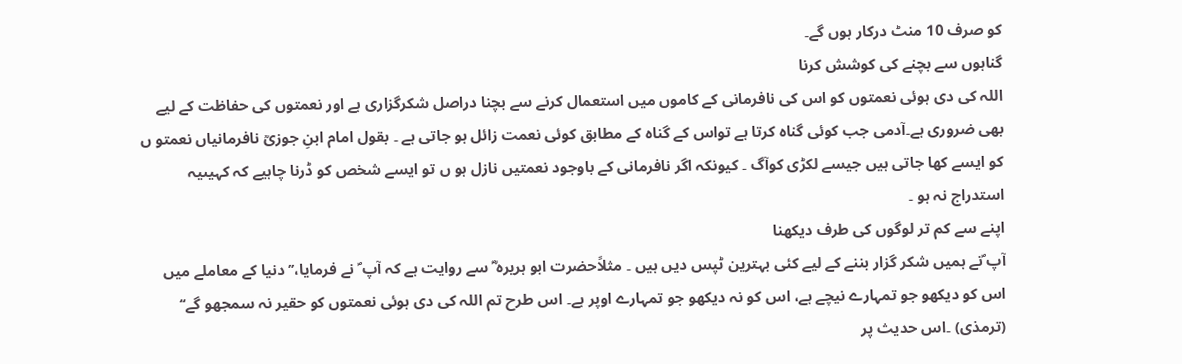کو صرف 10 منٹ درکار ہوں گے۔
گناہوں سے بچنے کی کوشش کرنا
اللہ کی دی ہوئی نعمتوں کو اس کی نافرمانی کے کاموں میں استعمال کرنے سے بچنا دراصل شکرگزاری ہے اور نعمتوں کی حفاظت کے لیے بھی ضروری ہے۔آدمی جب کوئی گناہ کرتا ہے تواس کے گناہ کے مطابق کوئی نعمت زائل ہو جاتی ہے ۔ بقول امام ابنِ جوزیؒ نافرمانیاں نعمتو ں کو ایسے کھا جاتی ہیں جیسے لکڑی کوآگ ۔ کیونکہ اگر نافرمانی کے باوجود نعمتیں نازل ہو ں تو ایسے شخص کو ڈرنا چاہیے کہ کہیںیہ استدراج نہ ہو ۔
اپنے سے کم تر لوگوں کی طرف دیکھنا
آپ ؐنے ہمیں شکر گزار بننے کے لیے کئی بہترین ٹپس دیں ہیں ۔ مثلاًحضرت ابو ہریرہ ؓ سے روایت ہے کہ آپ ؐ نے فرمایا،’’دنیا کے معاملے میں اس کو دیکھو جو تمہارے نیچے ہے، اس کو نہ دیکھو جو تمہارے اوپر ہے۔ اس طرح تم اللہ کی دی ہوئی نعمتوں کو حقیر نہ سمجھو گے‘‘ (ترمذی) ۔اس حدیث پر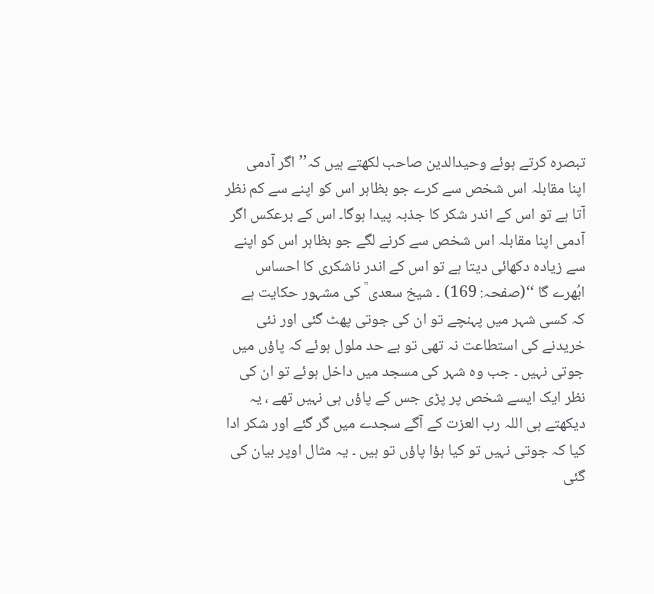تبصرہ کرتے ہوئے وحیدالدین صاحب لکھتے ہیں کہ’’ اگر آدمی اپنا مقابلہ اس شخص سے کرے جو بظاہر اس کو اپنے سے کم نظر آتا ہے تو اس کے اندر شکر کا جذبہ پیدا ہوگا۔ اس کے برعکس اگر آدمی اپنا مقابلہ اس شخص سے کرنے لگے جو بظاہر اس کو اپنے سے زیادہ دکھائی دیتا ہے تو اس کے اندر ناشکری کا احساس ابُھرے گا ‘‘(صفحہ: 169) ۔ شیخ سعدی ؒ کی مشہور حکایت ہے کہ کسی شہر میں پہنچے تو ان کی جوتی پھٹ گئی اور نئی خریدنے کی استطاعت نہ تھی تو بے حد ملول ہوئے کہ پاؤں میں جوتی نہیں ۔ جب وہ شہر کی مسجد میں داخل ہوئے تو ان کی نظر ایک ایسے شخص پر پڑی جس کے پاؤں ہی نہیں تھے ، یہ دیکھتے ہی اللہ رب العزت کے آگے سجدے میں گر گئے اور شکر ادا کیا کہ جوتی نہیں تو کیا ہؤا پاؤں تو ہیں ۔ یہ مثال اوپر بیان کی گئی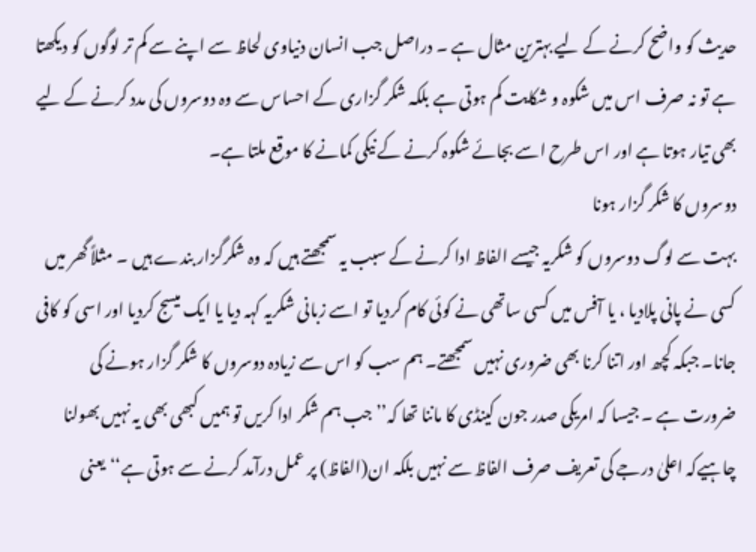حدیث کو واضح کرنے کے لیے بہترین مثال ہے ۔ دراصل جب انسان دنیاوی لحاظ سے اپنے سے کم تر لوگوں کو دیکھتا ہے تو نہ صرف اس میں شکوہ و شکایت کم ہوتی ہے بلکہ شکر گزاری کے احساس سے وہ دوسروں کی مدد کرنے کے لیے بھی تیار ہوتا ہے اور اس طرح اسے بجائے شکوہ کرنے کے نیکی کمانے کا موقع ملتا ہے۔
دوسروں کا شکر گزار ہونا
بہت سے لوگ دوسروں کو شکریہ جیسے الفاظ ادا کرنے کے سبب یہ سمجھتے ہیں کہ وہ شکرگزار بندے ہیں ۔ مثلاً گھر میں کسی نے پانی پلادیا ، یا آفس میں کسی ساتھی نے کوئی کام کردیا تو اسے زبانی شکریہ کہہ دیا یا ایک میسج کردیا اور اسی کو کافی جانا۔ جبکہ کچھ اور اتنا کرنا بھی ضروری نہیں سمجھتے۔ ہم سب کو اس سے زیادہ دوسروں کا شکر گزار ہونے کی ضرورت ہے ۔ جیسا کہ امریکی صدر جون کینڈی کا ماننا تھا کہ’’ جب ہم شکر ادا کریں تو ہمیں کبھی بھی یہ نہیں بھولنا چاہیےکہ اعلیٰ درجے کی تعریف صرف الفاظ سے نہیں بلکہ ان(الفاظ) پر عمل درآمد کرنے سے ہوتی ہے‘‘یعنی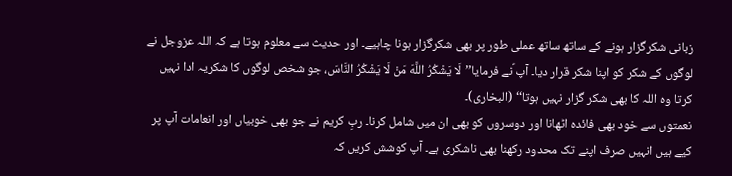زبانی شکرگزار ہونے کے ساتھ ساتھ عملی طور پر بھی شکرگزار ہونا چاہیے۔ اور حدیث سے معلوم ہوتا ہے کہ اللہ عزوجل نے لوگوں کے شکر کو اپنا شکر قرار دیا۔ آپ ؐنے فرمایا’’لَا يَشْكُرُ اللَّهَ مَنْ لَا يَشْكُرُ النَّاسَ، جو شخص لوگوں کا شکریہ ادا نہیں کرتا وہ اللہ کا بھی شکر گزار نہیں ہوتا‘‘ (البخاری)۔
نعمتوں سے خود بھی فائدہ اٹھانا اور دوسروں کو بھی ان میں شامل کرنا۔ ربِ کریم نے جو بھی خوبیاں اور انعامات آپ پر کیے ہیں انہیں صرف اپنے تک محدود رکھنا بھی ناشکری ہے۔ آپ کوشش کریں کہ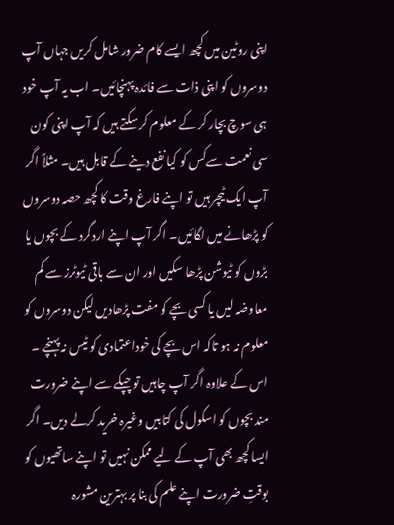اپنی روٹین میں کچھ ایسے کام ضرور شامل کریں جہاں آپ دوسروں کو اپنی ذات سے فائدہ پہنچائیں۔ اب یہ آپ خود ہی سوچ بچار کر کے معلوم کر سکتے ہیں کہ آپ اپنی کون سی نعمت سےکس کو کیا نفع دینے کے قابل ہیں۔ مثلاً اگر آپ ایک ٹیچر ہیں تو اپنے فارغ وقت کا کچھ حصہ دوسروں کو پڑھانے میں لگائیں۔ اگر آپ اپنے اردگرد کے بچوں یا بڑوں کو ٹیوشن پڑھا سکیں اور ان سے باقی ٹیوٹرز سے کم معاوضہ لیں یا کسی بچے کو مفت پڑھادیں لیکن دوسروں کو معلوم نہ ہو تاکہ اس بچے کی خوداعتمادی کو ٹیس نہ پہنچے ۔ اس کے علاوہ اگر آپ چاہیں تو چپکے سے اپنے ضرورت مند بچوں کو اسکول کی کتابیں وغیرہ خرید کرلے دیں۔ اگر ایسا کچھ بھی آپ کے لیے ممکن نہیں تو اپنے ساتھیوں کو بوقتِ ضرورت اپنے علم کی بنا پر بہترین مشورہ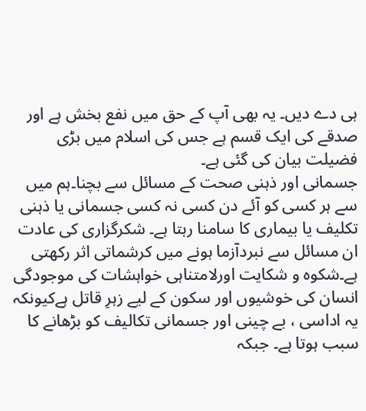ہی دے دیں۔ یہ بھی آپ کے حق میں نفع بخش ہے اور صدقے کی ایک قسم ہے جس کی اسلام میں بڑی فضیلت بیان کی گئی ہے۔
جسمانی اور ذہنی صحت کے مسائل سے بچنا۔ہم میں سے ہر کسی کو آئے دن کسی نہ کسی جسمانی یا ذہنی تکلیف یا بیماری کا سامنا رہتا ہے۔ شکرگزاری کی عادت ان مسائل سے نبردآزما ہونے میں کرشماتی اثر رکھتی ہے۔شکوہ و شکایت اورلامتناہی خواہشات کی موجودگی انسان کی خوشیوں اور سکون کے لیے زہرِ قاتل ہےکیونکہ یہ اداسی ، بے چینی اور جسمانی تکالیف کو بڑھانے کا سبب ہوتا ہے۔ جبکہ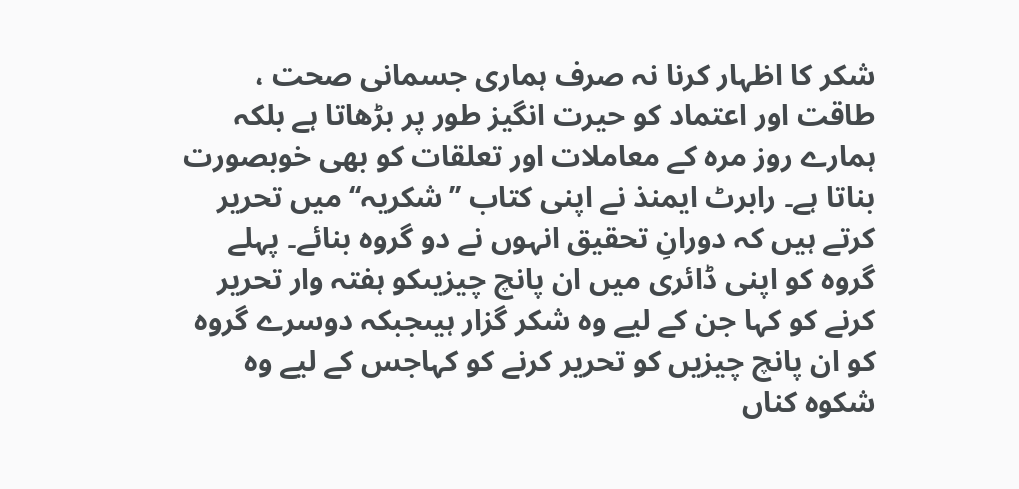شکر کا اظہار کرنا نہ صرف ہماری جسمانی صحت ، طاقت اور اعتماد کو حیرت انگیز طور پر بڑھاتا ہے بلکہ ہمارے روز مرہ کے معاملات اور تعلقات کو بھی خوبصورت بناتا ہے۔ رابرٹ ایمنذ نے اپنی کتاب ’’شکریہ‘‘ میں تحریر کرتے ہیں کہ دورانِ تحقیق انہوں نے دو گروہ بنائے۔ پہلے گروہ کو اپنی ڈائری میں ان پانچ چیزیںکو ہفتہ وار تحریر کرنے کو کہا جن کے لیے وہ شکر گزار ہیںجبکہ دوسرے گروہ کو ان پانچ چیزیں کو تحریر کرنے کو کہاجس کے لیے وہ شکوہ کناں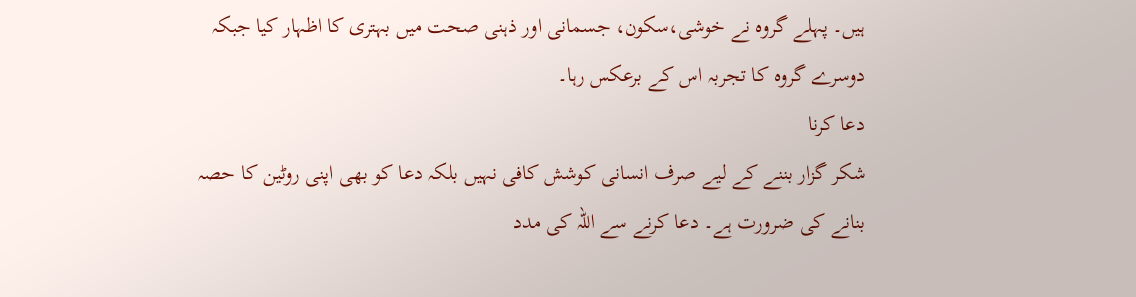ہیں۔ پہلے گروہ نے خوشی،سکون، جسمانی اور ذہنی صحت میں بہتری کا اظہار کیا جبکہ دوسرے گروہ کا تجربہ اس کے برعکس رہا۔
دعا کرنا
شکر گزار بننے کے لیے صرف انسانی کوشش کافی نہیں بلکہ دعا کو بھی اپنی روٹین کا حصہ بنانے کی ضرورت ہے۔ دعا کرنے سے اللہ کی مدد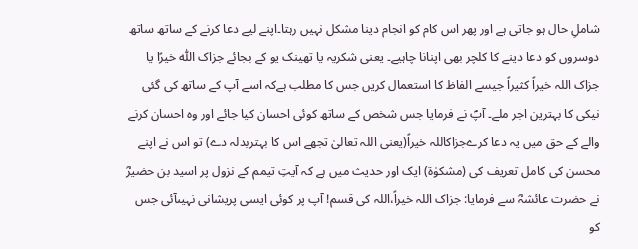شاملِ حال ہو جاتی ہے اور پھر اس کام کو انجام دینا مشکل نہیں رہتا۔اپنے لیے دعا کرنے کے ساتھ ساتھ دوسروں کو دعا دینے کا کلچر بھی اپنانا چاہیے۔ یعنی شکریہ یا تھینک یو کے بجائے جزاک اللّٰہ خیرًا یا جزاک اللہ خیراً کثیراً جیسے الفاظ کا استعمال کریں جس کا مطلب ہےکہ اسے آپ کے ساتھ کی گئی نیکی کا بہترین اجر ملے۔ آپؐ نے فرمایا جس شخص کے ساتھ کوئی احسان کیا جائے اور وہ احسان کرنے والے کے حق میں یہ دعا کرےجزاکاللہ خیراً(یعنی اللہ تعالیٰ تجھے اس کا بہتربدلہ دے) تو اس نے اپنے محسن کی کامل تعریف کی (مشکوٰۃ) ایک اور حدیث میں ہے کہ آیتِ تیمم کے نزول پر اسید بن حضیرؓ نے حضرت عائشہؓ سے فرمایا: جزاک اللہ خیراً،اللہ کی قسم! آپ پر کوئی ایسی پریشانی نہیںآئی جس کو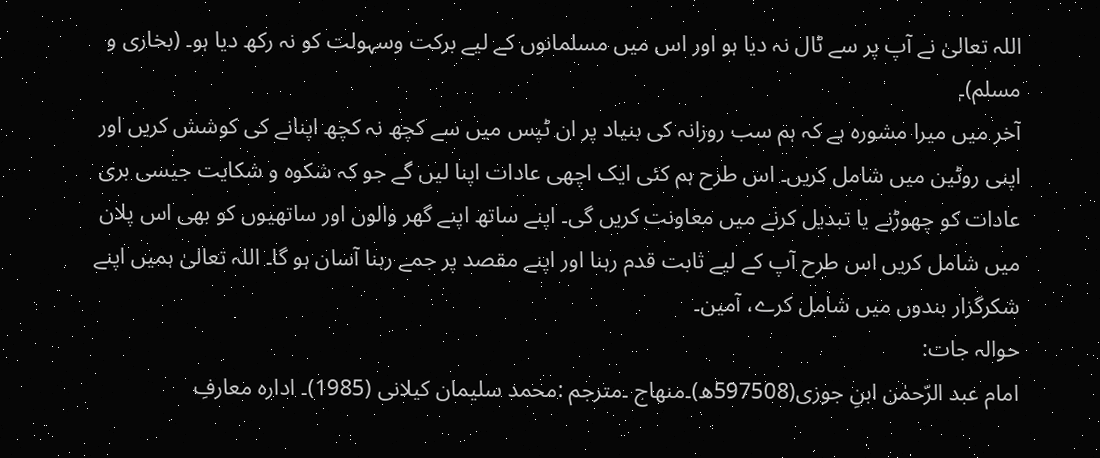اللہ تعالیٰ نے آپ پر سے ٹال نہ دیا ہو اور اس میں مسلمانوں کے لیے برکت وسہولت کو نہ رکھ دیا ہو۔ (بخاری و مسلم)۔ٖ
آخر میں میرا مشورہ ہے کہ ہم سب روزانہ کی بنیاد پر ان ٹپس میں سے کچھ نہ کچھ اپنانے کی کوشش کریں اور اپنی روٹین میں شامل کریں۔ اس طرح ہم کئی ایک اچھی عادات اپنا لیں گے جو کہ شکوہ و شکایت جیسی بری عادات کو چھوڑنے یا تبدیل کرنے میں معاونت کریں گی۔ اپنے ساتھ اپنے گھر والوں اور ساتھیوں کو بھی اس پلان میں شامل کریں اس طرح آپ کے لیے ثابت قدم رہنا اور اپنے مقصد پر جمے رہنا آسان ہو گا۔ اللہ تعالیٰ ہمیں اپنے شکرگزار بندوں میں شامل کرے، آمین۔
حوالہ جات:
امام عبد الرّحمٰن ابنِ جوزی(597508ھ)۔منھاج ۔مترجم :محمد سلیمان کیلانی (1985)۔ ادارہ معارفِ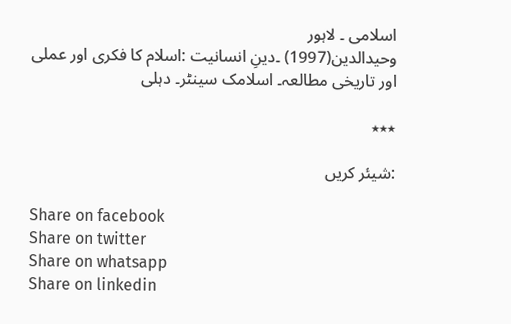اسلامی ۔ لاہور
وحیدالدین(1997) ۔دینِ انسانیت :اسلام کا فکری اور عملی اور تاریخی مطالعہ۔ اسلامک سینٹر۔ دہلی

٭٭٭

:شیئر کریں

Share on facebook
Share on twitter
Share on whatsapp
Share on linkedin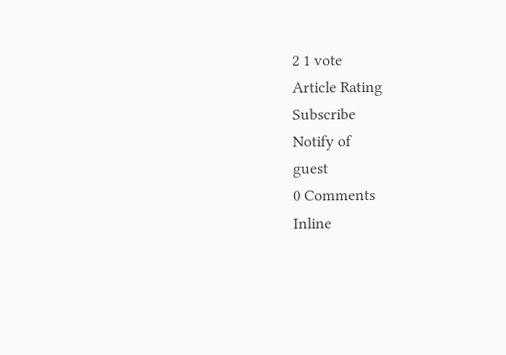2 1 vote
Article Rating
Subscribe
Notify of
guest
0 Comments
Inline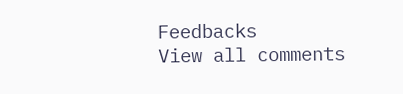Feedbacks
View all comments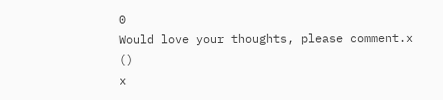0
Would love your thoughts, please comment.x
()
x